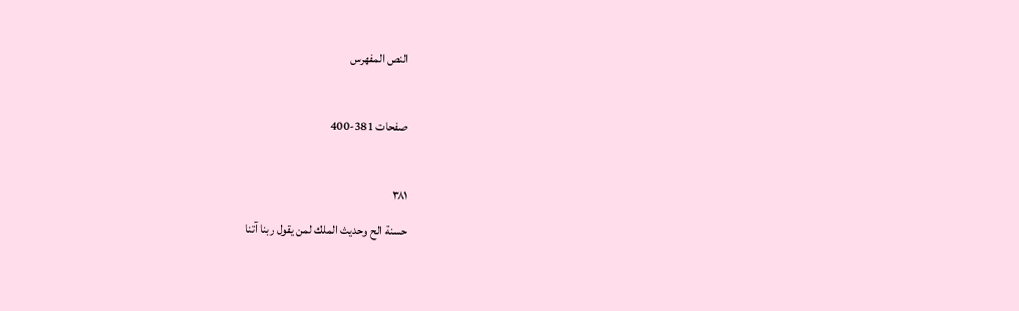النص المفهرس

صفحات 381-400

٣٨١
حسنة الح وحديث الملك لمن يقول ربنا آتنا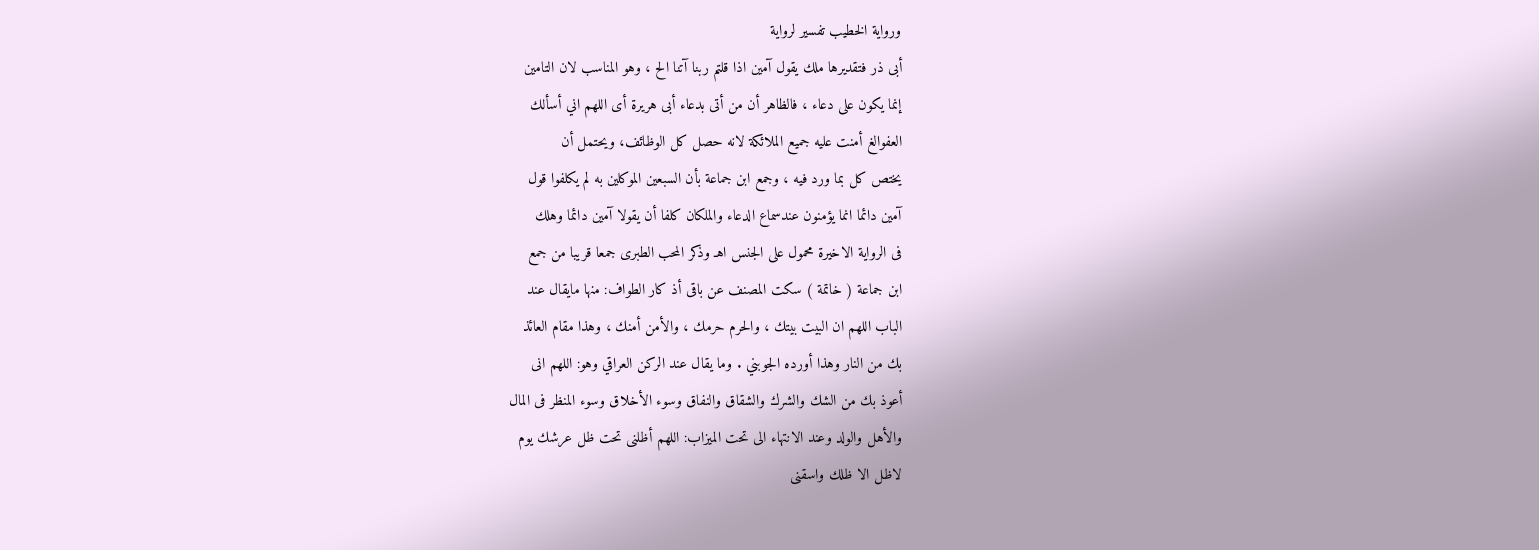ورواية الخطيب تفسير لرواية
أبى ذر فتقديرها ملك يقول آمين اذا قلتم ربنا آتنا الح ، وهو المناسب لان التامين
إنما يكون على دعاء ، فالظاهر أن من أتى بدعاء أبى هريرة أى اللهم اني أسألك
العفوالغ أمنت عليه جميع الملائكة لانه حصل كل الوظائف، ويحتمل أن
يختص كل بما ورد فيه ، وجمع ابن جماعة بأن السبعين الموكلين به لم يكلفوا قول
آمين دائما انما يؤمنون عندسماع الدعاء والملكان كلفا أن يقولا آمين دائما وهلك
فى الرواية الاخيرة محمول على الجنس اهـ وذكر المحب الطبرى جمعا قريبا من جمع
ابن جماعة ( خاتمة ) سكت المصنف عن باقى أذ كار الطواف: منها مايقال عند
الباب اللهم ان البيت بيتك ، والحرم حرمك ، والأمن أمنك ، وهذا مقام العائذ
بك من النار وهذا أورده الجوبني . وما يقال عند الركن العراقي وهو: اللهم انى
أعوذ بك من الشك والشرك والشقاق والنفاق وسوء الأخلاق وسوء المنظر فى المال
والأهل والولد وعند الانتهاء الى تحت الميزاب: اللهم أظلنى تحت ظل عرشك يوم
لاظل الا ظلك واسقنى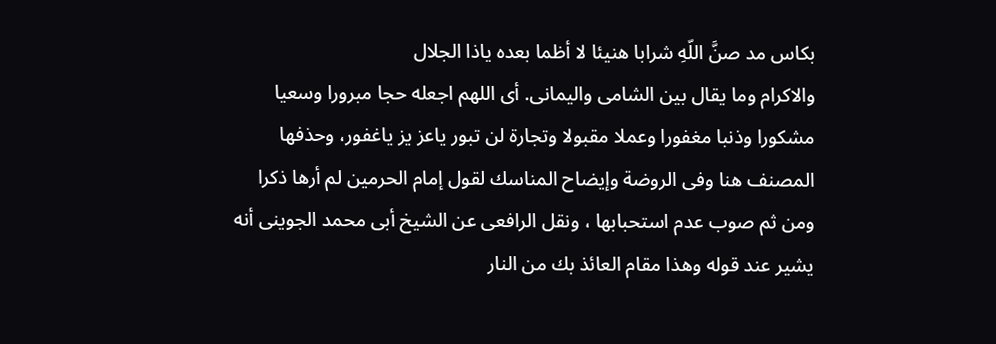بكاس مد صنَّ اللّهِ شرابا هنيئا لا أظما بعده ياذا الجلال
والاكرام وما يقال بين الشامى واليمانى. أى اللهم اجعله حجا مبرورا وسعيا
مشكورا وذنبا مغفورا وعملا مقبولا وتجارة لن تبور یاعز یز یاغفور، وحذفها
المصنف هنا وفى الروضة وإيضاح المناسك لقول إمام الحرمين لم أرها ذكرا
ومن ثم صوب عدم استحبابها ، ونقل الرافعى عن الشيخ أبى محمد الجوينى أنه
يشير عند قوله وهذا مقام العائذ بك من النار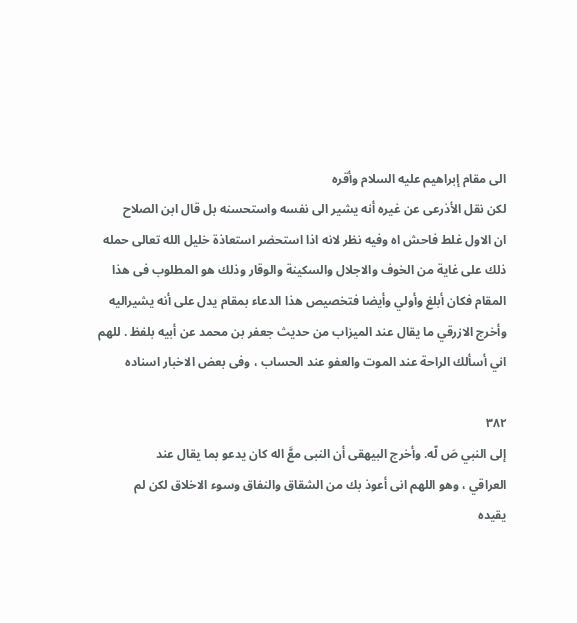الى مقام إبراهيم عليه السلام وأقره
لكن نقل الأذرعى عن غيره أنه يشير الى نفسه واستحسنه بل قال ابن الصلاح
ان الاول غلط فاحش اه وفيه نظر لانه اذا استحضر استعاذة خليل الله تعالى حمله
ذلك على غاية من الخوف والاجلال والسكينة والوقار وذلك هو المطلوب فى هذا
المقام فكان أبلغ وأولي وأيضا فتخصيص هذا الدعاء بمقام يدل على أنه يشيراليه
وأخرج الازرقي ما يقال عند الميزاب من حديث جعفر بن محمد عن أبيه بلفظ . للهم
اني أسألك الراحة عند الموت والعفو عند الحساب ، وفى بعض الاخبار اسناده

٣٨٢
إلى النبي صَ لّه. وأخرج البيهقى أن النبى معَّ اله كان يدعو بما يقال عند
العراقي ، وهو اللهم انى أعوذ بك من الشقاق والنفاق وسوء الاخلاق لكن لم
يقيده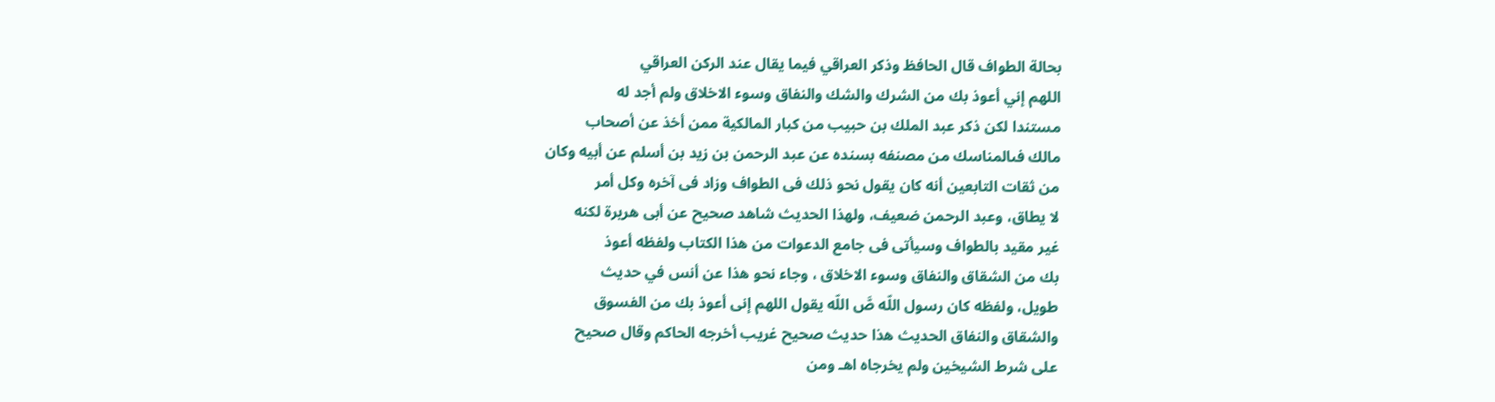بحالة الطواف قال الحافظ وذكر العراقي فيما يقال عند الركن العراقي
اللهم إني أعوذ بك من الشرك والشك والنفاق وسوء الاخلاق ولم أجد له
مستندا لكن ذكر عبد الملك بن حبيب من كبار المالكية ممن أخذ عن أصحاب
مالك فىالمناسك من مصنفه بسنده عن عبد الرحمن بن زيد بن أسلم عن أبيه وكان
من ثقات التابعين أنه كان يقول نحو ذلك فى الطواف وزاد فى آخره وكل أمر
لا يطاق، وعبد الرحمن ضعيف، ولهذا الحديث شاهد صحيح عن أبى هريرة لكنه
غير مقيد بالطواف وسيأتى فى جامع الدعوات من هذا الكتاب ولفظه أعوذ
بك من الشقاق والنفاق وسوء الاخلاق ، وجاء نحو هذا عن أنس في حديث
طويل، ولفظه كان رسول اللّه صَّ اللّه يقول اللهم إنى أعوذ بك من الفسوق
والشقاق والنفاق الحديث هذا حديث صحيح غريب أخرجه الحاكم وقال صحيح
على شرط الشيخين ولم يخرجاه اهـ ومن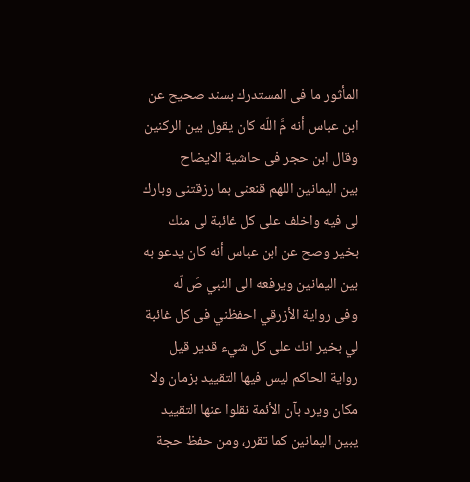المأثور ما فى المستدرك بسند صحيح عن
ابن عباس أنه مَّ اللّه كان يقول بين الركنين وقال ابن حجر فى حاشية الايضاح
بين اليمانين اللهم قنعنى بما رزقتنى وبارك لى فيه واخلف على كل غائبة لى منك
بخير وصح عن ابن عباس أنه كان يدعو به بين اليمانين ويرفعه الى النبي صَ لّه
وفى رواية الأزرقي احفظني فی کل غائبة لي بخير انك على كل شيء قدير قيل
رواية الحاكم ليس فيها التقييد بزمان ولا مكان ويرد بآن الأئمة نقلوا عنها التقييد
يبين اليمانين كما تقرر، ومن حفظ حجة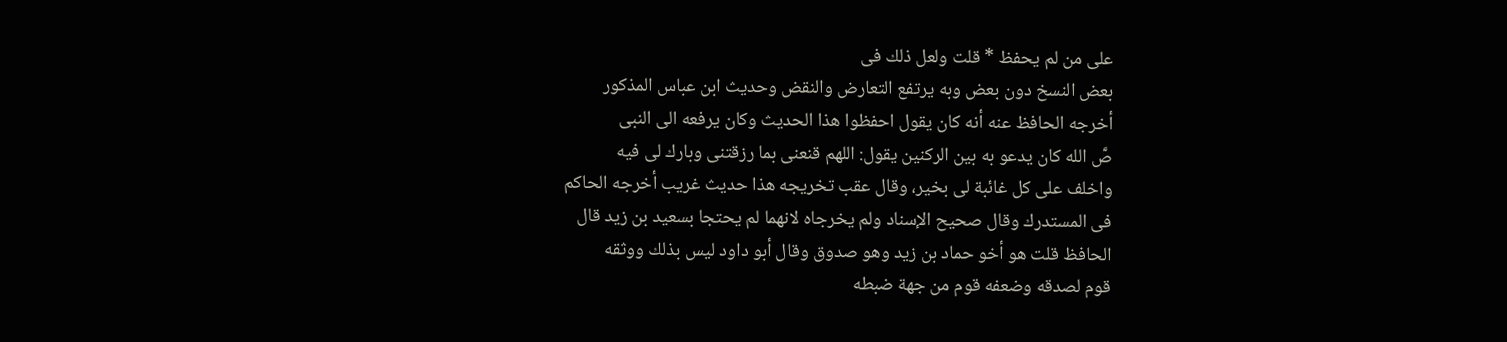على من لم يحفظ * قلت ولعل ذلك فى
بعض النسخ دون بعض وبه يرتفع التعارض والنقض وحديث ابن عباس المذكور
أخرجه الحافظ عنه أنه كان يقول احفظوا هذا الحديث وكان يرفعه الى النبى
صَّ الله كان يدعو به بين الركنين يقول: اللهم قنعنى بما رزقتنى وبارك لى فيه
واخلف على كل غائبة لى بخير، وقال عقب تخريجه هذا حديث غريب أخرجه الحاكم
فى المستدرك وقال صحيح الإسناد ولم يخرجاه لانهما لم يحتجا بسعيد بن زيد قال
الحافظ قلت هو أخو حماد بن زيد وهو صدوق وقال أبو داود ليس بذلك ووثقه
قوم لصدقه وضعفه قوم من جهة ضبطه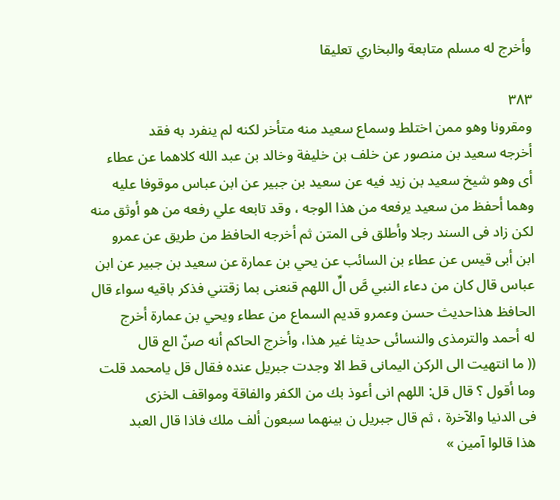وأخرج له مسلم متابعة والبخاري تعليقا

٣٨٣
ومقرونا وهو ممن اختلط وسماع سعيد منه متأخر لكنه لم ينفرد به فقد
أخرجه سعيد بن منصور عن خلف بن خليفة وخالد بن عبد الله كلاهما عن عطاء
أى وهو شيخ سعيد بن زيد فيه عن سعيد بن جبير عن ابن عباس موقوفا عليه
وهما أحفظ من سعيد يرفعه من هذا الوجه ، وقد تابعه علي رفعه من هو أوثق منه
لكن زاد فى السند رجلا وأطلق فى المتن ثم أخرجه الحافظ من طريق عن عمرو
ابن أبى قيس عن عطاء بن السائب عن يحي بن عمارة عن سعيد بن جبير عن ابن
عباس قال كان من دعاء النبي صَّ الِّ اللهم قنعنى بما زقتني فذكر باقيه سواء قال
الحافظ هذاحديث حسن وعمرو قديم السماع من عطاء ويحي بن عمارة أخرج
له أحمد والترمذى والنسائى حديثا غير هذا، وأخرج الحاكم أنه صنّ الع قال
(( ما انتهيت الى الركن اليمانى قط الا وجدت جبريل عنده فقال قل يامحمد قلت
وما أقول ؟ قال قل: اللهم انى أعوذ بك من الكفر والفاقة ومواقف الخزى
فى الدنيا والآخرة ، ثم قال جبريل ن بينهما سبعون ألف ملك فاذا قال العبد
هذا قالوا آمین »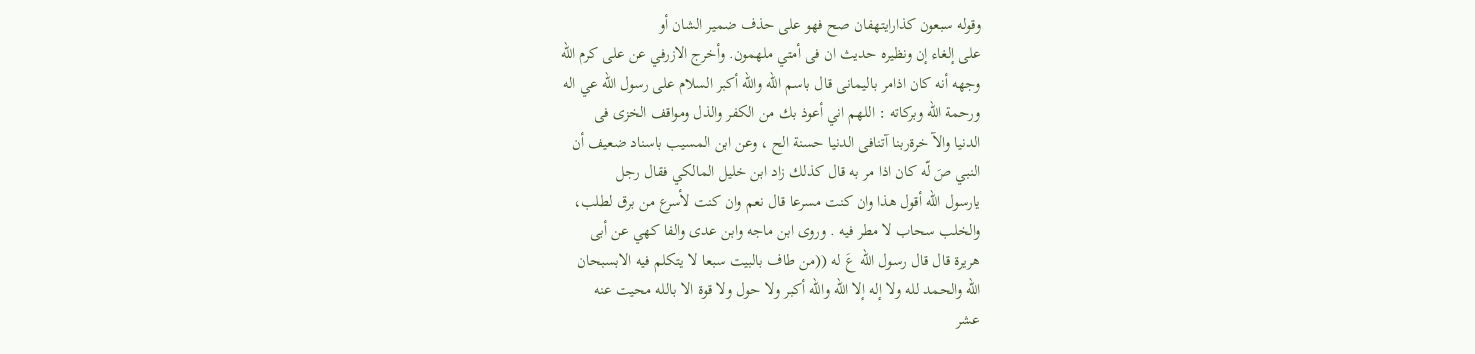وقوله سبعون کذارایتهفان صح فهو على حذف ضمير الشان أو
على إلغاء إن ونظيره حديث ان فى أمتي ملهمون. وأخرج الازرفي عن على كرم الله
وجهه أنه كان اذامر باليمانى قال باسم الله والله أكبر السلام على رسول اللّه عي اله
ورحمة الله وبركاته : اللهم اني أعوذ بك من الكفر والذل ومواقف الخزى فى
الدنيا والآ خرةربنا آتنافى الدنيا حسنة الح ، وعن ابن المسيب باسناد ضعيف أن
النبي صَ لّه كان اذا مر به قال كذلك زاد ابن خليل المالكي فقال رجل
يارسول الله أقول هذا وان كنت مسرعا قال نعم وان كنت لأسرع من برق لطلب،
والخلب سحاب لا مطر فيه . وروى ابن ماجه وابن عدى والفا كهي عن أبى
هريرة قال قال رسول اللّه عَ له ((من طاف بالبيت سبعا لا يتكلم فيه الابسبحان
الله والحمد لله ولا إله إلا الله والله أكبر ولا حول ولا قوة الا بالله محيت عنه
عشر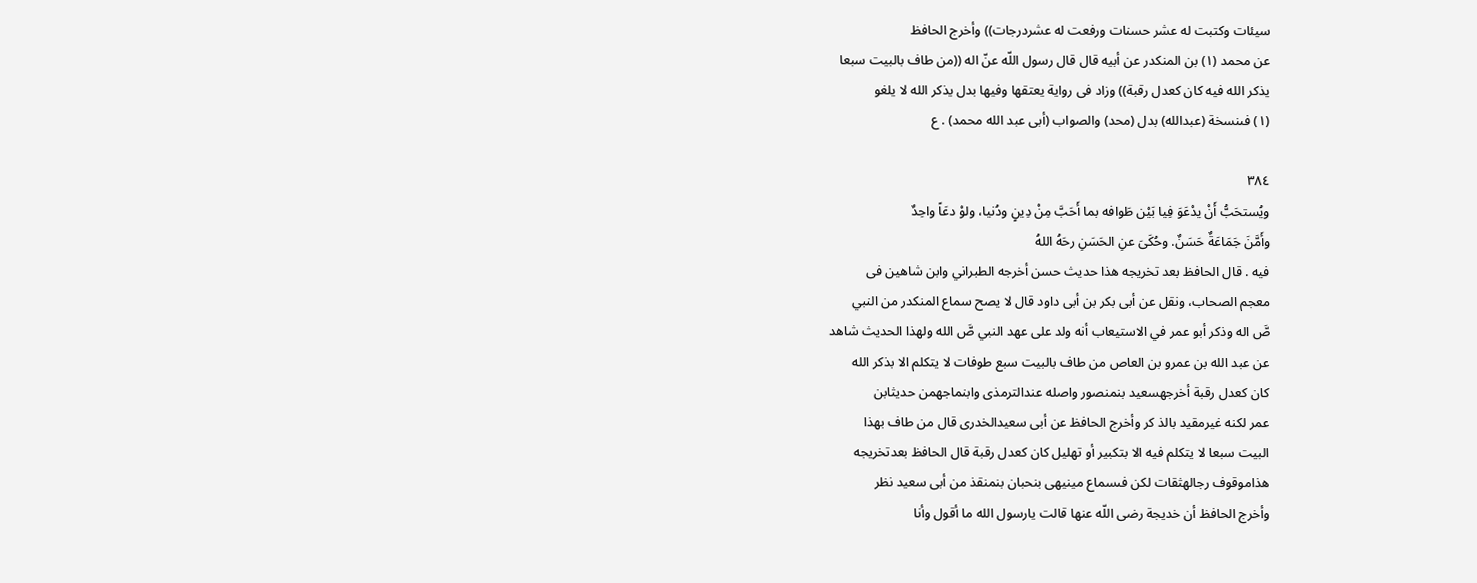سيئات وكتبت له عشر حسنات ورفعت له عشردرجات)) وأخرج الحافظ
عن محمد (١) بن المنكدر عن أبيه قال قال رسول اللّه عنّ اله ((من طاف بالبيت سبعا
يذكر الله فيه كان كعدل رقبة)) وزاد فى رواية يعتقها وفيها بدل يذكر الله لا يلغو
(١) فىنسخة (عبدالله) بدل (محد) والصواب (أبى عبد الله محمد) . ع

٣٨٤
ويُستحَبُّ أَنْ يدْعَوَ فِيا بَيْن طَوافه بما أَحَبَّ مِنْ دِينٍ ودُنيا، ولوْ دعَاً واحِدٌ
وأَمَّنَ جَمَاعَةٌ حَسَنٌ. وحُكَىَ عنِ الحَسَنِ رحَهُ اللهُ
فيه . قال الحافظ بعد تخريجه هذا حديث حسن أخرجه الطبراني وابن شاهين فى
معجم الصحاب، ونقل عن أبى بكر بن أبى داود قال لا يصح سماع المنكدر من النبي
صَّ اله وذكر أبو عمر في الاستيعاب أنه ولد على عهد النبي صَّ الله ولهذا الحديث شاهد
عن عبد الله بن عمرو بن العاص من طاف بالبيت سبع طوفات لا يتكلم الا بذكر الله
کان کعدل رقبة أخرجهسعید بنمنصور واصله عندالترمذى وابنماجهمن حديثابن
عمر لكنه غيرمقيد بالذ کر وأخرج الحافظ عن أبى سعيدالخدرى قال من طاف بهذا
البيت سبعا لا يتكلم فيه الا بتكبير أو تهليل كان كعدل رقبة قال الحافظ بعدتخريجه
هذاموقوف رجالهثقات لکن فىسماع مینیھی بنحبان بنمنقذ من أبى سعيد نظر
وأخرج الحافظ أن خديجة رضى اللّه عنها قالت يارسول الله ما أقول وأنا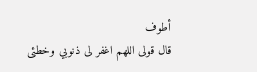أطوف
قال قولی اللهم اغفر لى ذنوبي وخطئی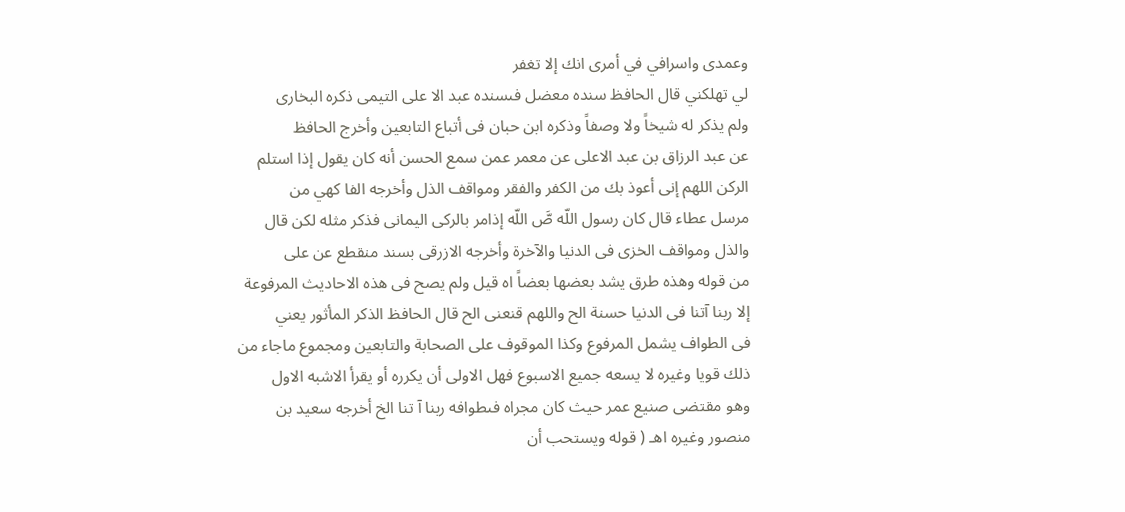وعمدى واسرافي في أمرى انك إلا تغفر
لي تهلكني قال الحافظ سنده معضل فىسنده عبد الا على التيمى ذكره البخارى
ولم يذكر له شيخاً ولا وصفاً وذكره ابن حبان فى أتباع التابعين وأخرج الحافظ
عن عبد الرزاق بن عبد الاعلى عن معمر عمن سمع الحسن أنه كان يقول إذا استلم
الركن اللهم إنى أعوذ بك من الكفر والفقر ومواقف الذل وأخرجه الفا كهي من
مرسل عطاء قال كان رسول اللّه صَّ اللّه إذامر بالركى اليمانى فذكر مثله لكن قال
والذل ومواقف الخزى فى الدنيا والآخرة وأخرجه الازرقى بسند منقطع عن على
من قوله وهذه طرق يشد بعضها بعضاً اه قيل ولم يصح فى هذه الاحاديث المرفوعة
إلا ربنا آتنا فى الدنيا حسنة الح واللهم قنعنى الح قال الحافظ الذكر المأثور يعني
فى الطواف يشمل المرفوع وكذا الموقوف على الصحابة والتابعين ومجموع ماجاء من
ذلك قويا وغيره لا يسعه جميع الاسبوع فهل الاولى أن يكرره أو يقرأ الاشبه الاول
وهو مقتضى صنیع عمر حیث کان مجراه فىطوافه ربنا آ تنا الخ أخرجه سعيد بن
منصور وغيره اهـ ( قوله ويستحب أن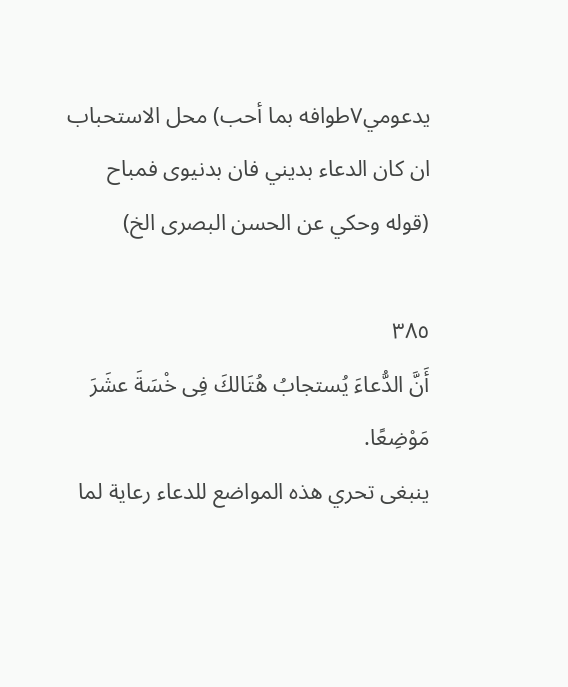يدعومي٧طوافه بما أحب) محل الاستحباب
ان كان الدعاء بديني فان بدنيوى فمباح (قوله وحكي عن الحسن البصرى الخ)

٣٨٥
أَنَّ الدُّعاءَ يُستجابُ هُتَالكَ فِى خْسَةَ عشَرَ مَوْضِعًا.
ينبغى تحري هذه المواضع للدعاء رعاية لما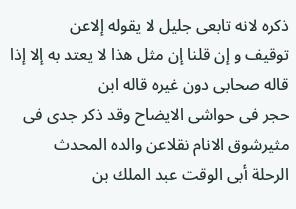ذكره لانه تابعى جليل لا يقوله إلاعن
توقیف و إن قلنا إن مثل هذا لا يعتد به إلا إذا قاله صحابى دون غيره قاله ابن
حجر فى حواشى الايضاح وقد ذكر جدى فى مثيرشوق الانام نقلاعن والده المحدث
الرحلة أبى الوقت عبد الملك بن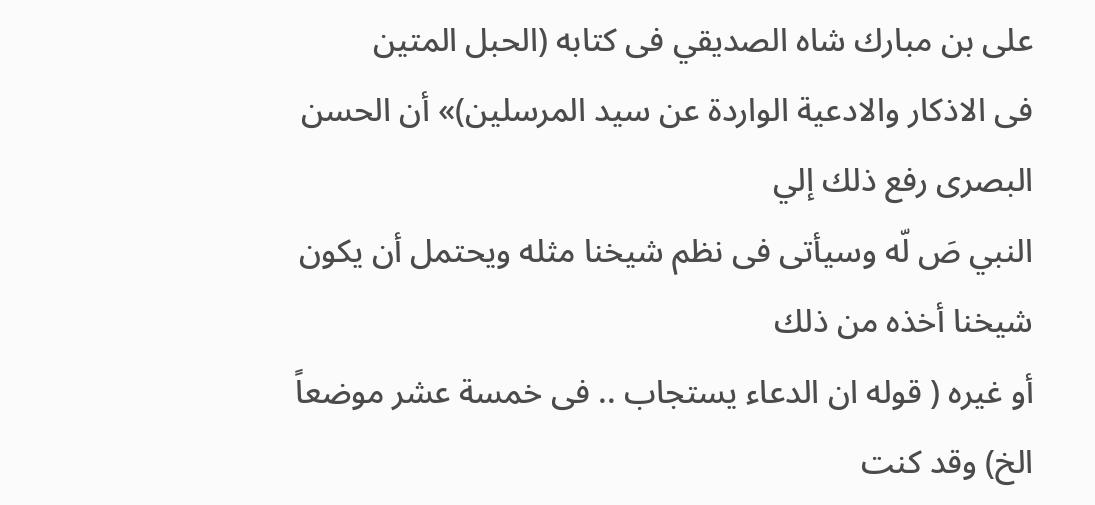على بن مبارك شاه الصديقي فى كتابه (الحبل المتين
فى الاذكار والادعية الواردة عن سيد المرسلين)» أن الحسن البصرى رفع ذلك إلي
النبي صَ لّه وسيأتى فى نظم شيخنا مثله ويحتمل أن يكون شيخنا أخذه من ذلك
أو غيره ( قوله ان الدعاء يستجاب .. فى خمسة عشر موضعاً الخ) وقد كنت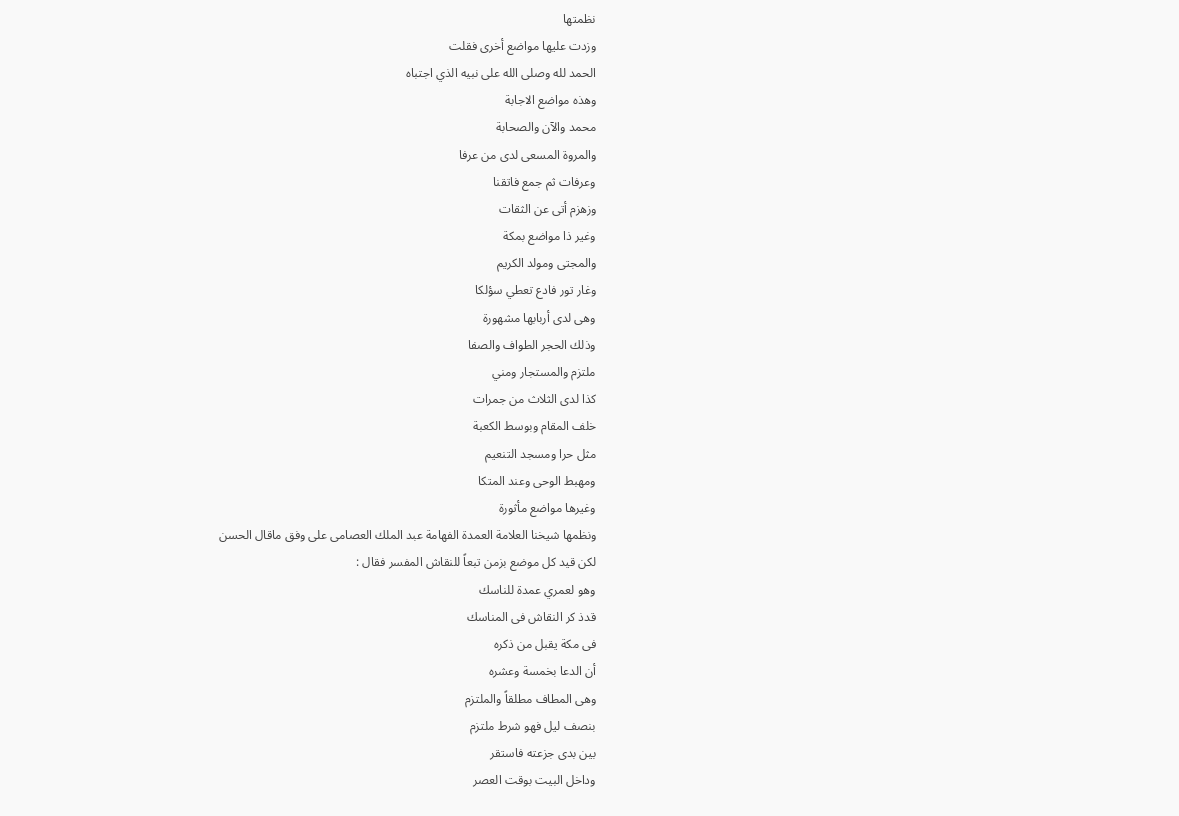نظمتها
وزدت عليها مواضع أخرى فقلت
الحمد لله وصلى الله على نبيه الذي اجتباه
وهذه مواضع الاجابة
محمد والآن والصحابة
والمروة المسعى لدى من عرفا
وعرفات ثم جمع فاتقنا
وزهزم أتى عن الثقات
وغير ذا مواضع بمكة
والمجتى ومولد الكريم
وغار تور فادع تعطي سؤلكا
وهى لدى أربابها مشهورة
وذلك الحجر الطواف والصفا
ملتزم والمستجار ومني
کذا لدی الثلاث من جمرات
خلف المقام وبوسط الكعبة
مثل حرا ومسجد التنعيم
ومهبط الوحى وعند المتكا
وغيرها مواضع مأثورة
ونظمها شيخنا العلامة العمدة الفهامة عبد الملك العصامى على وفق ماقال الحسن
لكن قيد كل موضع بزمن تبعاً للنقاش المفسر فقال :
وهو لعمري عمدة للناسك
قدذ کر النقاش فى المناسك
فی مکة يقبل من ذكره
أن الدعا بخمسة وعشره
وهى المطاف مطلقاً والملتزم
بنصف ليل فهو شرط ملتزم
بین بدى جزعته فاستقر
وداخل البيت بوقت العصر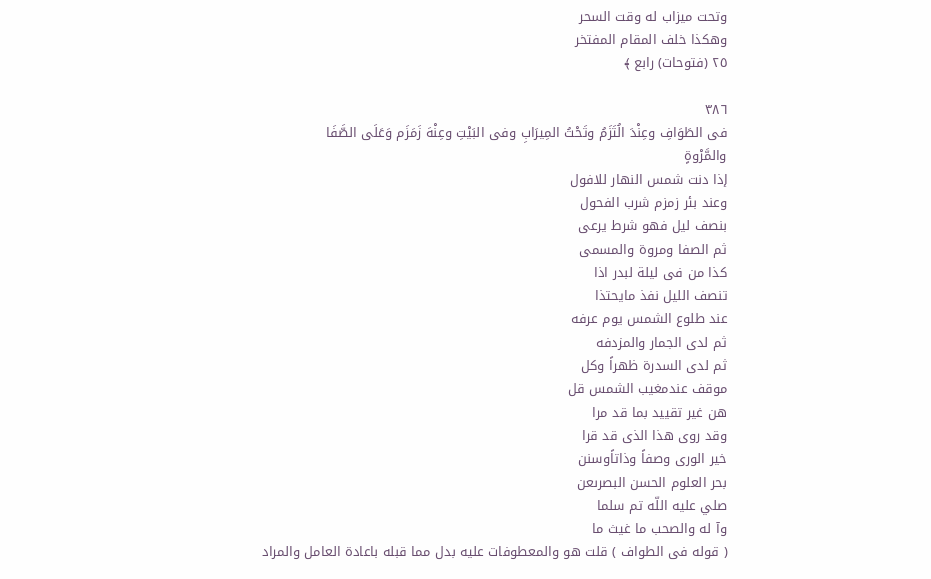وتحت میزاب له وقت السحر
وهكذا خلف المقام المفتخر
٢٥ (فتوحات) رابع ﴾

٣٨٦
فى الطَوَافِ وعِنْدَ الُتَزَمُ وتَحْتُ المِيرَابِ وفى البَيْتِ وعِنْهَ زَمَزَم وَعَلَى الصَّفَا
والمَّرْوةٍ
إذا دنت شمس النهار للافول
وعند بئر زمزم شرب الفحول
بنصف ليل فهو شرط يرعى
ثم الصفا ومروة والمسمى
كذا من فى ليلة لبدر اذا
تنصف الليل نفذ مايحتذا
عند طلوع الشمس يوم عرفه
ثم لدى الجمار والمزدفه
ثم لدى السدرة ظهراً وكل
موقف عندمغيب الشمس قل
هن غير تقييد بما قد مرا
وقد روی هذا الذى قد قرا
خير الورى وصفاً وذاتاًوسنن
بحر العلوم الحسن البصرىعن
صلي علیه اللّه تم سلما
وآ له والصحب ما غیث ما
( قوله فى الطواف ) قلت هو والمعطوفات عليه بدل مما قبله باعادة العامل والمراد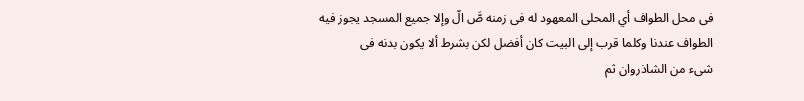فى محل الطواف أي المحلى المعهود له فى زمنه صَّ الّ وإلا جميع المسجد يجوز فيه
الطواف عندنا وكلما قرب إلى البيت كان أفضل لكن بشرط ألا يكون بدنه فى
شىء من الشاذروان ثم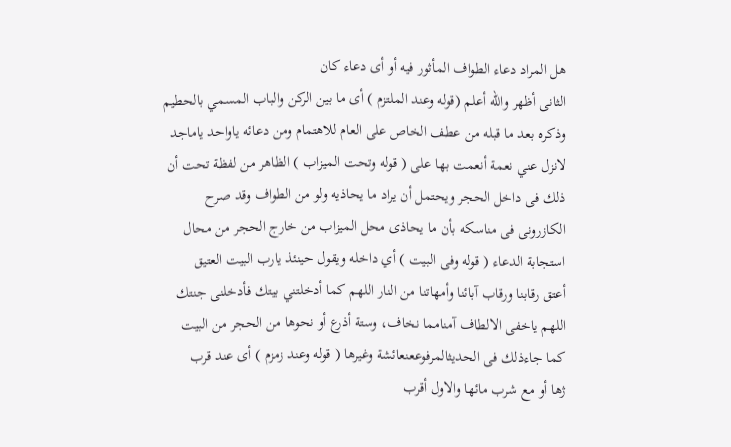هل المراد دعاء الطواف المأثور فيه أو أى دعاء كان
الثانى أظهر والله أعلم (قوله وعند الملتزم ) أى ما بين الركن والباب المسمي بالحطيم
وذكره بعد ما قبله من عطف الخاص على العام للاهتمام ومن دعائه ياواحد ياماجد
لانزل عني نعمة أنعمت بها على ( قوله وتحت الميزاب ) الظاهر من لفظة تحت أن
ذلك فى داخل الحجر ويحتمل أن يراد ما يحاذيه ولو من الطواف وقد صرح
الكازرونى فى مناسكه بأن ما يحاذى محل الميزاب من خارج الحجر من محال
استجابة الدعاء ( قوله وفى البيت ) أي داخله ويقول حينئذ يارب البيت العتيق
أعتق رقابنا ورقاب آبائنا وأمهاتنا من النار اللهم كما أدخلتني بيتك فأدخلنى جنتك
اللهم ياخفى الالطاف آمنامما نخاف، وستة أذرع أو نحوها من الحجر من البيت
کما جاءذلك فى الحديثالمرفوععنعائشة وغيرها ( قوله وعند زمزم ) أى عند قرب
ژها أو مع شرب مائها والاول أقرب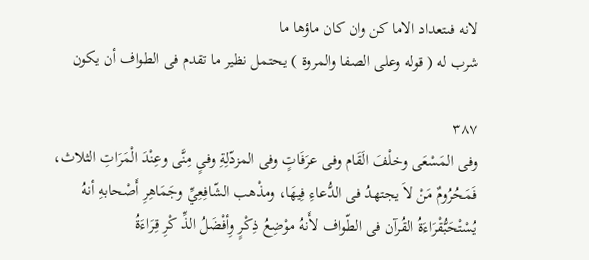لانه فىتعداد الاما کن وان کان ماؤها ما
شرب له ( قوله وعلى الصفا والمروة ) يحتمل نظير ما تقدم فى الطواف أن يكون

٣٨٧
وفى المَسْعَى وخلْفَ الَقَام وفى عرَفَاتٍ وفى المزدّلِةِ وفىٍ مِنَّى وعِنْدَ الْمَرَاتِ الثلاث،
فَمَحُرُومٌ مَنْ لاَ يجتهدُ فى الدُّعاءِ فِيهَا، ومذْهب الشّافِعِيِّ وجَمَاهِرِ أَصْحابهِ أنهُ
يُسْتْحَبُّقْرَاءَةُ القُرآن فى الطّواف لأَنهُ موْضِعُ ذِكْرٍ وِأفْضَلُ الذِّ كْرِ قِرَاءَةُ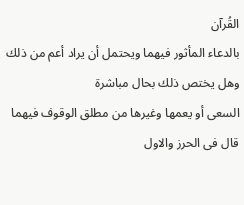القُرآن
بالدعاء المأثور فيهما ويحتمل أن يراد أعم من ذلك وهل يختص ذلك بحال مباشرة
السعى أو يعمها وغيرها من مطلق الوقوف فيهما قال فى الحرز والاول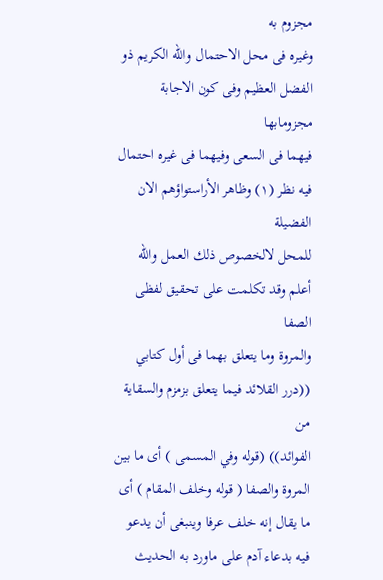مجزوم به
وغيره فى محل الاحتمال واللّه الكريم ذو الفضل العظيم وفى كون الاجابة مجزومابها
فيهما فى السعى وفيهما فى غيره احتمال فيه نظر (١) وظاهر الأراستواؤهم الان الفضيلة
للمحل لالخصوص ذلك العمل والله أعلم وقد تكلمت على تحقيق لفظى الصفا
والمروة وما يتعلق بهما فى أول كتابي ((درر القلائد فيما يتعلق بزمزم والسقاية من
الفوائد)) (قوله وفي المسمى ) أى ما بين المروة والصفا ( قوله وخلف المقام ) أى
ما يقال إنه خلف عرفا وينبغى أن يدعو فيه بدعاء آدم على ماورد به الحديث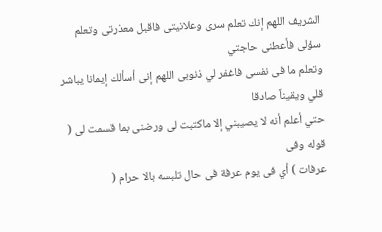الشريف اللهم إنك تعلم سرى وعلانيتى فاقبل معذرتى وتعلم سؤلى فأعطنى حاجتي
وتعلم ما فى نفسى فاغفر لي ذنوبى اللهم إنى أسألك إيمانا يباشر قلي ويقيناً صادقا
حتي أعلم أنه لا يصيبني إلا ماكتبت لى ورضنى بما قسمت لى ( قوله وفى
عرفات ) أي فى يوم عرفة فى حال تلبسه بالا حرام (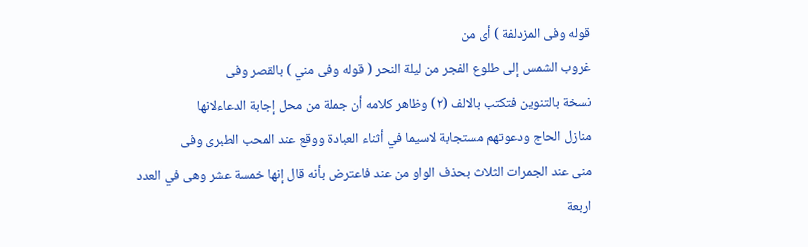قوله وفى المزدلفة ) أى من
غروب الشمس إلى طلوع الفجر من ليلة النحر ( قوله وفى مني ) بالقصر وفى
نسخة بالتنوين فتكتب بالالف (٢) وظاهر كلامه أن جملة من محل إجابة الدعاءلانها
منازل الحاج ودعوتهم مستجابة لاسيما في أثناء العبادة ووقع عند المحب الطبرى وفى
منى عند الجمرات الثلاث بحذف الواو من عند فاعترض بأنه قال إنها خمسة عشر وهى في العدد
اربعة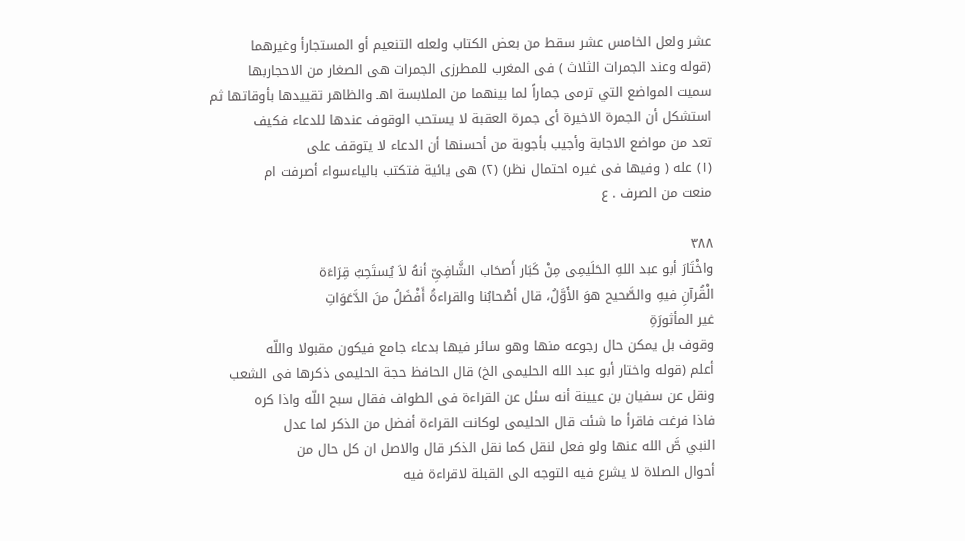عشر ولعل الخامس عشر سقط من بعض الكتاب ولعله التنعيم أو المستجارأ وغيرهما
(قوله وعند الجمرات الثلاث ) فى المغرب للمطرزى الجمرات هى الصغار من الاحجاربها
سميت المواضع التي ترمى جماراً لما بينهما من الملابسة اهـ والظاهر تقييدها بأوقاتها ثم
استشكل أن الجمرة الاخيرة أى جمرة العقبة لا يستحب الوقوف عندها للدعاء فكيف
تعد من مواضع الاجابة وأجيب بأجوبة من أحسنها أن الدعاء لا يتوقف على
(١) عله ( وفيها فى غيره احتمال نظر) (٢) هى يائية فتكتب بالياءسواء أصرفت ام
منعت من الصرف . ع

٣٨٨
واخْتَارَ أبو عبد اللهِ الحَلَيمِى مِنْ كَبَار أَصحَاب الشَّافِىِّ أنهُ لاَ يُستَحِبُ قِرَاءَة
الْقُرآنِ فيهِ والصَّحيح هوَ الأَوَّلُ، قال أصْحابُنا والقراءةُ أَفْضَلُ منَ الدَّعَوَاتِ
غير المأثورَةِ
وقوف بل يمكن حال رجوعه منها وهو سائر فيها بدعاء جامع فيكون مقبولا واللّه
أعلم (قوله واختار أبو عبد الله الحليمى الخ) قال الحافظ حجة الحليمى ذكرها فى الشعب
ونقل عن سفيان بن عيينة أنه سئل عن القراءة فى الطواف فقال سبح اللّه واذا كره
فاذا فرغت فاقرأ ما شئت قال الحليمى لوكانت القراءة أفضل من الذكر لما عدل
النبي صَّ الله عنها ولو فعل لنقل كما نقل الذكر قال والاصل ان كل حال من
أحوال الصلاة لا يشرع فيه التوجه الى القبلة لاقراءة فيه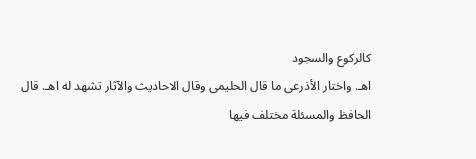كالركوع والسجود
اهـ. واختار الأذرعى ما قال الحليمى وقال الاحاديث والآثار تشهد له اهـ. قال
الحافظ والمسئلة مختلف فيها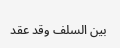بين السلف وقد عقد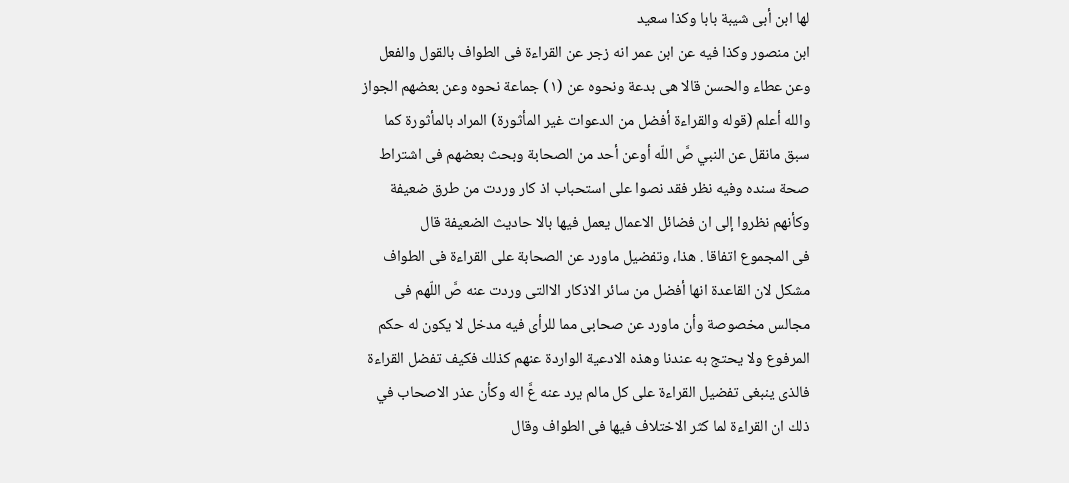لها ابن أبى شيبة بابا وكذا سعيد
ابن منصور وكذا فيه عن ابن عمر انه زجر عن القراءة فى الطواف بالقول والفعل
وعن عطاء والحسن قالا هى بدعة ونحوه عن (١) جماعة نحوه وعن بعضهم الجواز
والله أعلم (قوله والقراءة أفضل من الدعوات غير المأثورة) المراد بالمأثورة كما
سبق مانقل عن النبي صَّ اللّه أوعن أحد من الصحابة وبحث بعضهم فى اشتراط
صحة سنده وفيه نظر فقد نصوا على استحباب اذ كار وردت من طرق ضعيفة
وكأنهم نظروا إلى ان فضائل الاعمال يعمل فيها بالا حاديث الضعيفة قال
فى المجموع اتفاقا . هذا، وتفضيل ماورد عن الصحابة على القراءة فى الطواف
مشكل لان القاعدة انها أفضل من سائر الاذكار الاالتى وردت عنه صَّ اللّهم فى
مجالس مخصوصة وأن ماورد عن صحابى مما للرأى فيه مدخل لا يكون له حكم
المرفوع ولا يحتج به عندنا وهذه الادعية الواردة عنهم كذلك فكيف تفضل القراءة
فالذى ينبغى تفضيل القراءة على كل مالم يرد عنه عَّ اله وكأن عذر الاصحاب في
ذلك ان القراءة لما كثر الاختلاف فيها فى الطواف وقال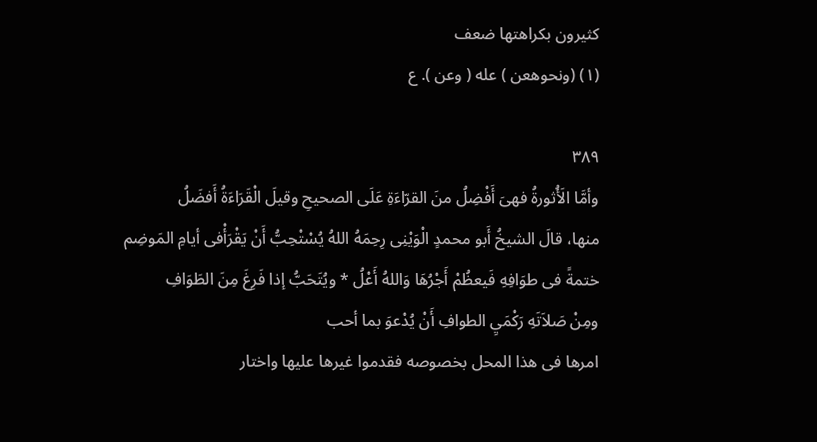كثيرون بكراهتها ضعف
(١) (ونحوهعن ) عله ( وعن ). ع

٣٨٩
وأمَّا الَأُثورةُ فهىَ أَفْضِلُ منَ القرّاءَةِ عَلَى الصحيحِ وقيلَ الْقَرَاءَةُ أَفضَلُ
منها، قالَ الشيخُ أَبو محمدٍ الْوَيْنِى رِحِمَهُ اللهُ يُسْتْحِبُّ أَنْ يَقْرَأْفى أيامِ المَوضِم
ختمةً فى طوَافِهِ فَيعظُمْ أَجْرُهَا وَاللهُ أَعْلُ * ويُتَحَبُّ إذا فَرِغَ مِنَ الطَوَافِ
ومِنْ صَلاَتَهِ رَكْمَيِ الطوافِ أَنْ يُدْعوَ بما أحب
امرها فى هذا المحل بخصوصه فقدموا غيرها عليها واختار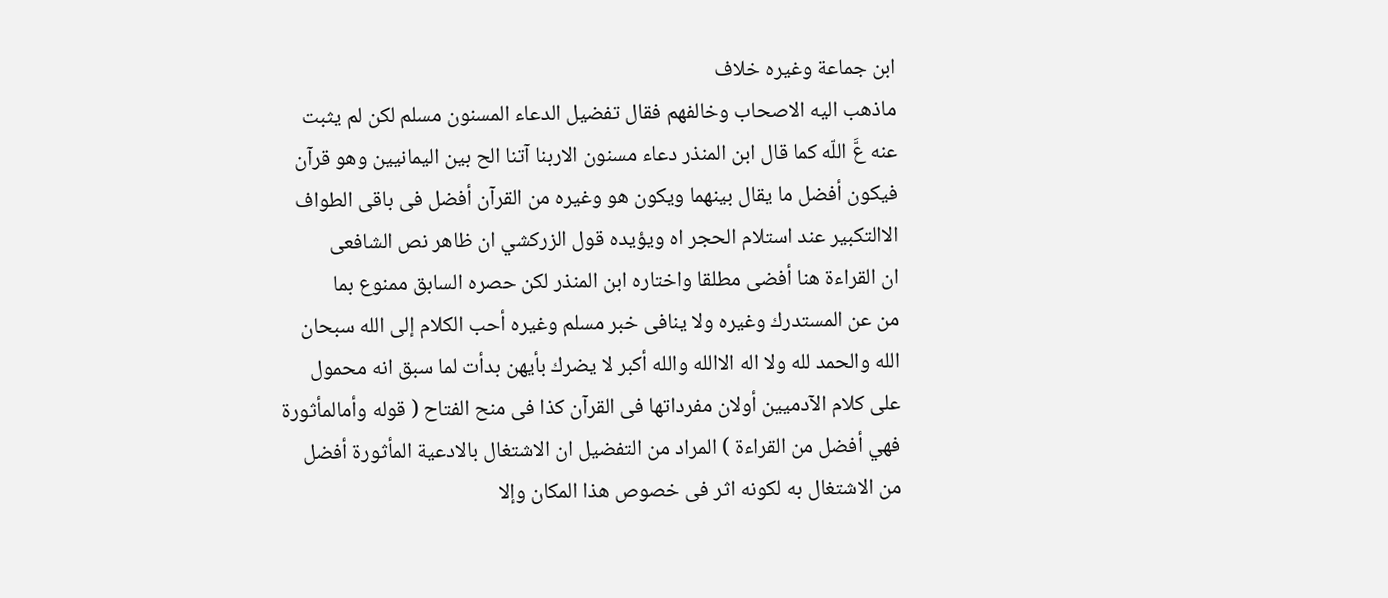ابن جماعة وغيره خلاف
ماذهب اليه الاصحاب وخالفهم فقال تفضيل الدعاء المسنون مسلم لكن لم يثبت
عنه عَّ اللّه كما قال ابن المنذر دعاء مسنون الاربنا آتنا الح بين اليمانيين وهو قرآن
فيكون أفضل ما يقال بينهما ويكون هو وغيره من القرآن أفضل فى باقى الطواف
الاالتكبير عند استلام الحجر اه ويؤيده قول الزركشي ان ظاهر نص الشافعى
ان القراءة هنا أفضى مطلقا واختاره ابن المنذر لكن حصره السابق ممنوع بما
من عن المستدرك وغيره ولا ينافى خبر مسلم وغيره أحب الكلام إلى الله سبحان
الله والحمد لله ولا اله الاالله والله أكبر لا يضرك بأيهن بدأت لما سبق انه محمول
على كلام الآدميين أولان مفرداتها فى القرآن كذا فى منح الفتاح ( قوله وأمالمأثورة
فهي أفضل من القراءة ) المراد من التفضيل ان الاشتغال بالادعية المأثورة أفضل
من الاشتغال به لكونه اثر فى خصوص هذا المكان وإلا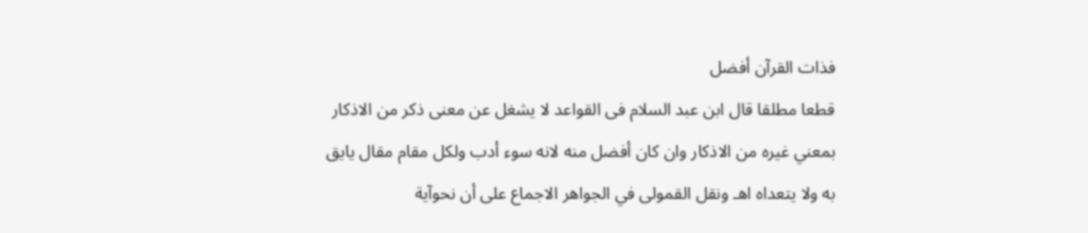فذات القرآن أفضل
قطعا مطلقا قال ابن عبد السلام فى القواعد لا يشغل عن معنى ذكر من الاذكار
بمعني غيره من الاذكار وان كان أفضل منه لانه سوء أدب ولكل مقام مقال يايق
به ولا يتعداه اهـ ونقل القمولى في الجواهر الاجماع على أن نحوآية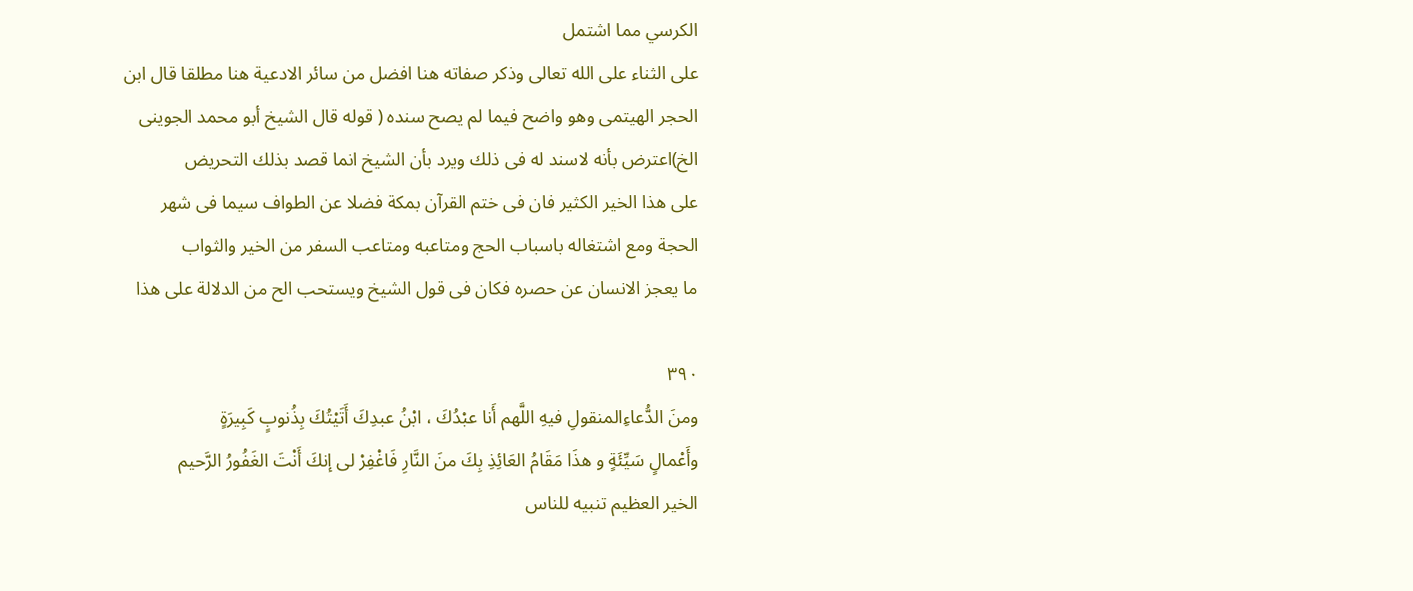الكرسي مما اشتمل
على الثناء على الله تعالى وذكر صفاته هنا افضل من سائر الادعية هنا مطلقا قال ابن
الحجر الهيتمى وهو واضح فيما لم يصح سنده ( قوله قال الشيخ أبو محمد الجوينى
الخ)اعترض بأنه لاسند له فى ذلك ويرد بأن الشيخ انما قصد بذلك التحريض
على هذا الخير الكثير فان فى ختم القرآن بمكة فضلا عن الطواف سيما فى شهر
الحجة ومع اشتغاله باسباب الحج ومتاعبه ومتاعب السفر من الخير والثواب
ما يعجز الانسان عن حصره فكان فى قول الشيخ ويستحب الح من الدلالة على هذا

٣٩٠
ومنَ الدُّعاءِالمنقولِ فيهِ اللَّهم أَنا عبْدُكَ ، ابْنُ عبدِكَ أَتَيْتُكَ بِذُنوبٍ كَبِيرَةٍ
وأَعْمالٍ سَيِّئَةٍ و هذَا مَقَامُ العَائِذِ بِكَ منَ النَّارِ فَاغْفِرْ لى إنكَ أَنْتَ الغَفُورُ الرَّحيم
الخير العظيم تنبيه للناس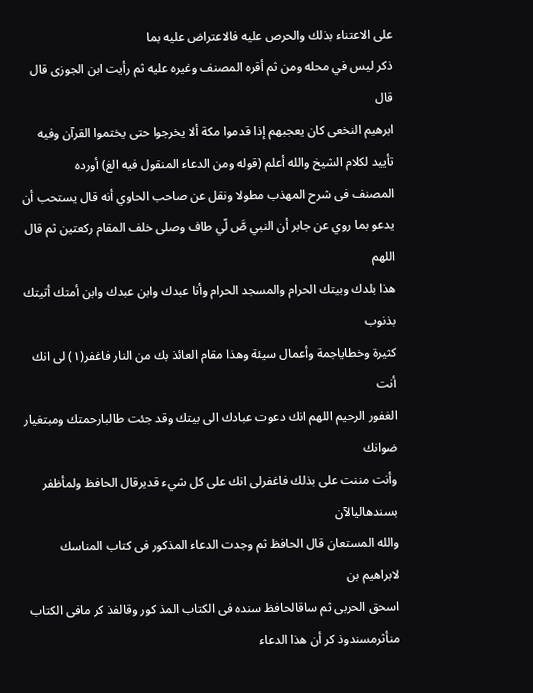على الاعتناء بذلك والحرص عليه فالاعتراض عليه بما
ذكر ليس في محله ومن ثم أقره المصنف وغيره عليه ثم رأيت ابن الجوزى قال قال
ابرهيم النخعى كان يعجبهم إذا قدموا مكة ألا يخرجوا حتى يختموا القرآن وفيه
تأييد لكلام الشيخ والله أعلم (قوله ومن الدعاء المنقول فيه الغ) أورده
المصنف فى شرح المهذب مطولا ونقل عن صاحب الحاوي أنه قال يستحب أن
يدعو بما روي عن جابر أن النبي صَّ لّي طاف وصلى خلف المقام ركعتين ثم قال اللهم
هذا بلدك وبيتك الحرام والمسجد الحرام وأنا عبدك وابن عبدك وابن أمتك أتيتك بذنوب
كثيرة وخطاياجمة وأعمال سيئة وهذا مقام العائذ بك من النار فاغفر(١) لى انك أنت
الغفور الرحيم اللهم انك دعوت عبادك الى بيتك وقد جئت طالبارحمتك ومبتغيار ضوانك
وأنت مننت على بذلك فاغفرلى انك على كل شيء قديرقال الحافظ ولمأظفر بسندهاليالآن
والله المستعان قال الحافظ ثم وجدت الدعاء المذكور فى كتاب المناسك لابراهيم بن
اسحق الحربی ثم ساقالحافظ سنده فی الکتاب المذ کور وقالفذ کر مافی الکتاب
منأثرمسندوذ کر أن هذا الدعاء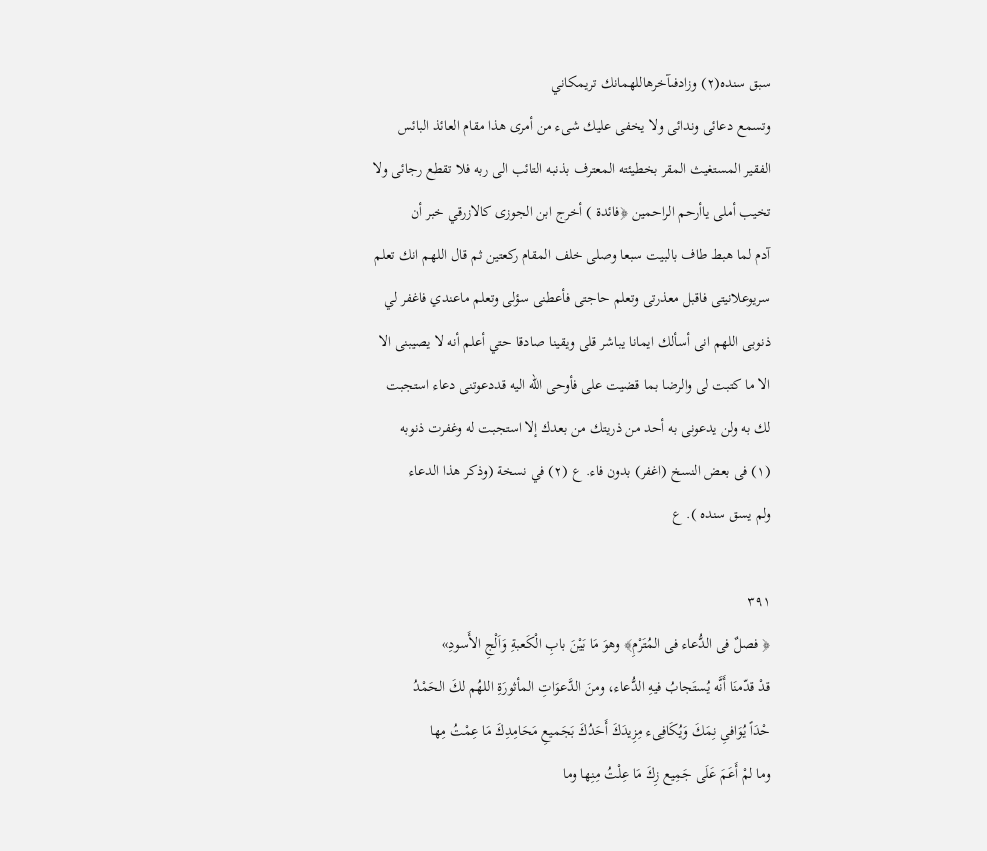سبق سنده(٢) وزادفىآخرهاللهمانك تريمكاني
وتسمع دعائى وندائى ولا يخفى عليك شىء من أمرى هذا مقام العائذ البائس
الفقير المستغيث المقر بخطيئته المعترف بذنبه التائب الى ربه فلا تقطع رجائى ولا
تخيب أملى ياأرحم الراحمين ﴿فائدة ) أخرج ابن الجوزى كالازرقي خبر أن
آدم لما هبط طاف بالبيت سبعا وصلى خلف المقام ركعتين ثم قال اللهم انك تعلم
سریوعلانیتی فاقبل معذرتی وتعلم حاجتی فأعطنی سؤلى وتعلم ماعندي فاغفر لي
ذنوبى اللهم انى أسألك ايمانا يباشر قلى ويقينا صادقا حتي أعلم أنه لا يصيبنى الا
الا ما كتبت لى والرضا بما قضيت على فأوحى الله اليه قددعوتنى دعاء استجبت
لك به ولن يدعونى به أحد من ذريتك من بعدك إلا استجبت له وغفرت ذنوبه
(١) فى بعض النسخ (اغفر) بدون فاء. ع (٢) في نسخة (وذكر هذا الدعاء
ولم يسق سنده ). ع

٣٩١
﴿ فصلٌ فى الدُّعاء فى المُتَرْمِ﴾ وهوَ مَا بَيْنَ بابِ الْكَعبةِ وَاَلْجِ الأَسودِ»
قدْ قدّمنَا أَنَّه يُستَجابُ فيهِ الدُّعاء، ومنَ الدَّعوَاتِ المأثورَةِ اللهُم لكَ الحَمْدُ
حْدَاً يُوَافىِ نِمَكَ وَيُكَافِىء مِزِيدَكَ أَحَدُكَ بَجَميعِ مَحَامِدِكَ مَا عِمْتُ مِها
وما لمْ أَعَمَ عَلَى جَمِيع زِكَ مَا عِلْتُ مِنِها وما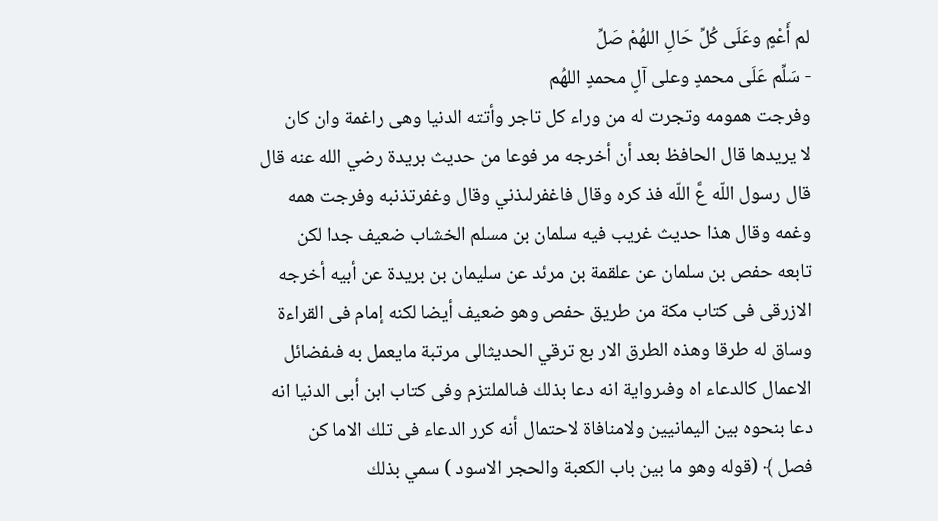لم أَعْمٍ وعَلَى كُلِّ حَالِ اللهُمْ صَلِّ
- سَلِّم عَلَى محمدٍ وعلى آلٍ محمدٍ اللهُم
وفرجت همومه وتجرت له من وراء كل تاجر وأتته الدنيا وهی راغمة وان كان
لا يريدها قال الحافظ بعد أن أخرجه مر فوعا من حديث بريدة رضي الله عنه قال
قال رسول اللّه عَّ اللّه فذ كره وقال فاغفرلىذني وقال وغفرتذنبه وفرجت همه
وغمه وقال هذا حديث غريب فيه سلمان بن مسلم الخشاب ضعيف جدا لكن
تابعه حفص بن سلمان عن علقمة بن مرئد عن سليمان بن بريدة عن أبيه أخرجه
الازرقى فى كتاب مكة من طريق حفص وهو ضعيف أيضا لكنه إمام فى القراءة
وساق له طرقا وهذه الطرق الار بع ترقي الحدیثالى مرتبة مايعمل به فىفضائل
الاعمال کالدعاء اه وفىرواية انه دعا بذلك فىالملتزم وفی کتاب ابن أبى الدنيا انه
دعا بنحوه بين اليمانيين ولامنافاة لاحتمال أنه كرر الدعاء فى تلك الاما كن
فصل ﴾ (قوله وهو ما بين باب الكعبة والحجر الاسود ) سمي بذلك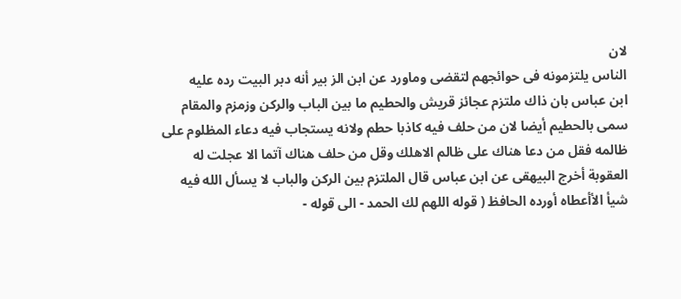لان
الناس يلتزمونه فى حوائجهم لتقضى وماورد عن ابن الز بير أنه دبر البيت رده عليه
ابن عباس بان ذاك ملتزم عجائز قريش والحطيم ما بين الباب والركن وزمزم والمقام
سمى بالحطيم أيضا لان من حلف فيه كاذبا حطم ولانه يستجاب فيه دعاء المظلوم على
ظالمه فقل من دعا هناك على ظالم الاهلك وقل من حلف هناك آتما الا عجلت له
العقوبة أخرج البيهقى عن ابن عباس قال الملتزم بين الركن والباب لا يسأل الله فيه
شيأ الأأعطاه أورده الحافظ ( قوله اللهم لك الحمد - الى قوله -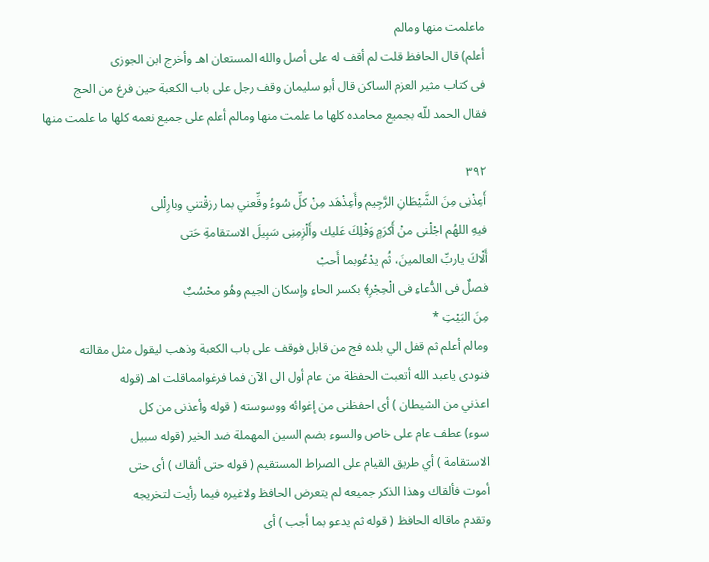ماعلمت منها ومالم
أعلم) قال الحافظ قلت لم أقف له على أصل والله المستعان اهـ وأخرج ابن الجوزى
فى كتاب مثير العزم الساكن قال أبو سليمان وقف رجل على باب الكعبة حين فرغ من الحج
فقال الحمد للّه بجميع محامده كلها ما علمت منها ومالم أعلم على جميع نعمه كلها ما علمت منها

٣٩٢
أَعِذْنِى مِنَ الشَّيْطَانِ الرَّجِيم وأَعِذْهَد مِنْ كلِّ سُوءُ وقِّعني بما رزقْتني وبارِلْلى
فيهِ اللهُم اجْلْنى منْ أَكرَمٍ وَفْلِكَ عَليك وأَلْزِمِنِى سَبِيلَ الاستقامةِ حَتى
أَلْاكَ ياربِّ العالمينَ، ثُم يدْعُوبما أَحبْ
فصلٌ فى الدُّعاءِ فى الْحِجْرِ﴾ بكسر الحاءِ وإسكان الجيم وهُو محْسُبٌ
مِنَ البَيْتِ *
ومالم أعلم ثم قفل الي بلده فج من قابل فوقف على باب الكعبة وذهب ليقول مثل مقالته
فنودى ياعبد الله أتعبت الحفظة من عام أول الى الآن فما فرغوامماقلت اهـ (قوله
اعذني من الشيطان ) أی احفظنی من إغوائه ووسوسته ( قوله وأعذنی من کل
سوء) عطف عام على خاص والسوء بضم السين المهملة ضد الخير (قوله سبيل
الاستقامة ) أي طريق القيام على الصراط المستقيم ( قوله حتى ألقاك ) أى حتى
أموت فألقاك وهذا الذكر جميعه لم يتعرض الحافظ ولاغيره فيما رأيت لتخريجه
وتقدم ماقاله الحافظ ( قوله ثم يدعو بما أجب ) أى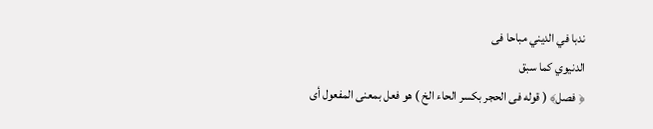ندبا في الديني مباحا فى
الدنيوي كما سبق
﴿ فصل﴾ ( قوله فى الحجر بكسر الحاء الخ ) هو فعل بمعنى المفعول أى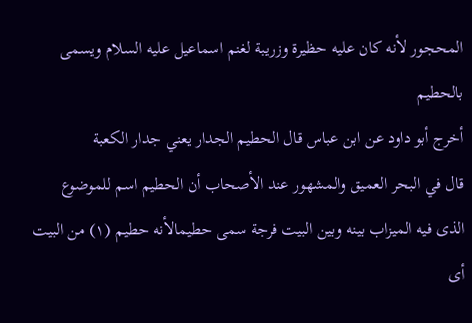المحجور لأنه كان عليه حظيرة وزريبة لغنم اسماعيل عليه السلام ويسمى بالحطيم
أخرج أبو داود عن ابن عباس قال الحطيم الجدار يعني جدار الكعبة
قال في البحر العميق والمشهور عند الأصحاب أن الحطيم اسم للموضوع
الذى فيه الميزاب بينه وبين البيت فرجة سمى حطيمالأنه حطيم (١) من البيت أى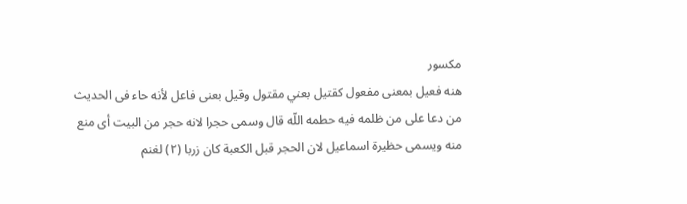مكسور
هنه فعيل بمعنى مفعول كقتيل بعني مقتول وقيل بعنى فاعل لأنه حاء فى الحديث
من دعا على من ظلمه فيه حطمه اللّه قال وسمى حجرا لانه حجر من البيت أى منع
منه ويسمى حظيرة اسماعيل لان الحجر قبل الكعبة كان زربا (٢) لغنم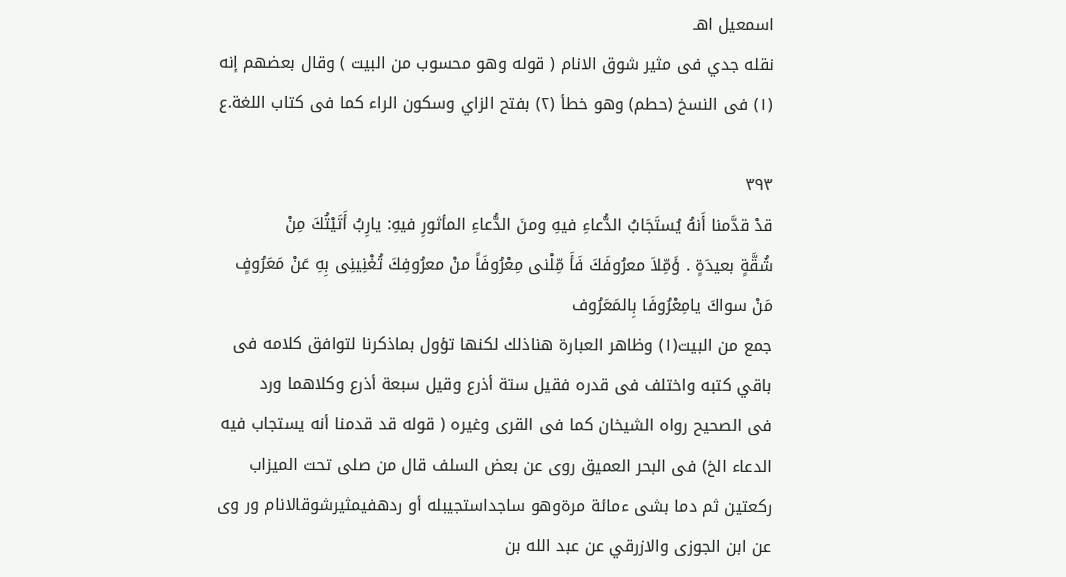اسمعيل اهـ
نقله جدي فى مثير شوق الانام ( قوله وهو محسوب من البيت ) وقال بعضهم إنه
(١) فى النسخ (حطم) وهو خطأ (٢) بفتح الزاي وسكون الراء كما فى كتاب اللغة.ع

٣٩٣
قدْ قدَّمنا أَنهُ يُستَجَابُ الدُّعاءِ فيهِ ومنَ الدُّعاءِ المأثورِ فيهِ: يارِبُ أَتَيْتُكَ مِنْ
شُقَّةٍ بعيدَةٍ . ؤَمِّلاَ معرُوفَكَ فَأَ مِّلْنى مِعْرُوفَاً منْ معرُوفِكَ تُغْنِينِى بِهِ عَنْ مَعَرُوفٍ
مَنْ سواكَ يامِعْرُوفَا بِالمَعَرُوف
جمع من البيت(١) وظاهر العبارة هناذلك لكنها تؤول بماذكرنا لتوافق كلامه فى
باقي كتبه واختلف فى قدره فقيل ستة أذرع وقيل سبعة أذرع وكلاهما ورد
فى الصحيح رواه الشيخان كما فى القرى وغيره ( قوله قد قدمنا أنه يستجاب فيه
الدعاء الخ) فى البحر العميق روى عن بعض السلف قال من صلى تحت الميزاب
ركعتين ثم دما بشى ءمائة مرةوهو ساجداستجيبله أو ردهفیمثیرشوقالانام ور وى
عن ابن الجوزى والازرقي عن عبد الله بن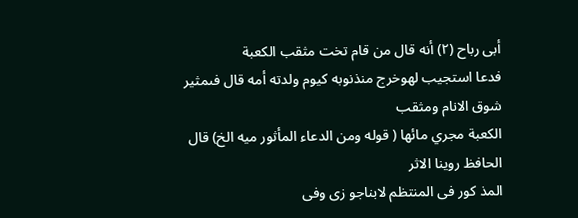أبى رباح (٢) أنه قال من قام تخت مثقب الكعبة
فدعا استجيب لهوخرج منذنوبه کیوم ولدته أمه قال فىمثير شوق الانام ومثقب
الكعبة مجري مائها ( قوله ومن الدعاء المأثور ميه الخ) قال الحافظ روينا الاثر
المذ کور فى المنتظم لابناجو زی وفی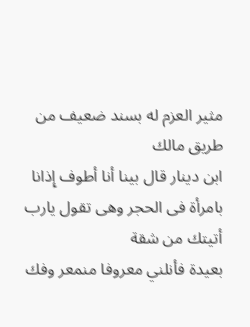مثیر العزم له بسند ضعيف من طريق مالك
ابن دينار قال بينا أنا أطوف إِذانا بامرأة فى الحجر وهى تقول يارب أتيتك من شقة
بعيدة فأنلني معروفا منمعر وفك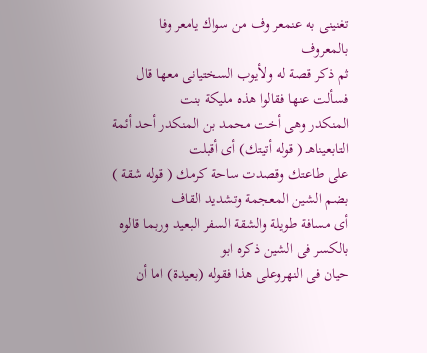تغنینی به عنمعر وف من سواك يامعر وفا بالمعروف
ثم ذكر قصة له ولأيوب السختيانى معها قال فسألت عنها فقالوا هذه مليكة بنت
المنكدر وهى أخت محمد بن المنكدر أحد أئمة التابعيناهـ ( قوله أتيتك) أى أقبلت
على طاعتك وقصدت ساحة كرمك ( قوله شقة ) بضم الشين المعجمة وتشديد القاف
أى مسافة طويلة والشقة السفر البعيد وربما قالوه بالكسر فى الشين ذكره ابو
حيان فى النهروعلى هذا فقوله (بعيدة) اما أن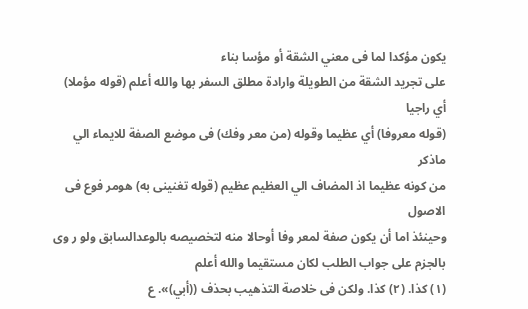يكون مؤكدا لما فى معني الشقة أو مؤسا بناء
على تجريد الشقة من الطويلة وارادة مطلق السفر بها والله أعلم (قوله مؤملا) أي راجيا
(قوله معروفا) أي عظيما وقوله (من معر وفك) فى موضع الصفة للايماء الي ماذكر
من كونه عظيما اذ المضاف الي العظيم عظيم (قوله تغنينى به) هومر فوع فى الاصول
وحينئذ اما أن یکون صفة لمعر وفا أوحالا منه لتخصيصه بالوعدالسابق ولو ر وى
بالجزم على جواب الطلب لكان مستقيما والله أعلم
(١) كذا. (٢) كذا. ولكن فى خلاصة التذهيب بحذف ((أبي)». ع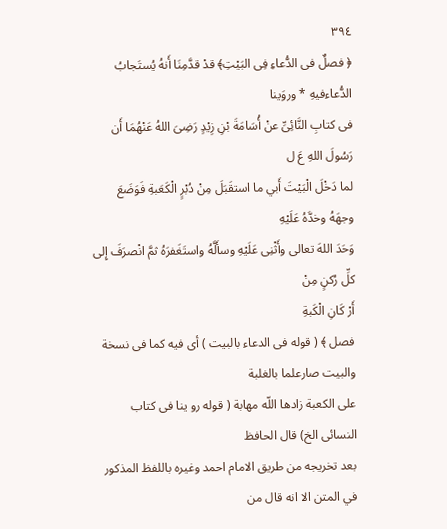٣٩٤
﴿ فصلٌ فى الدُّعاءِ فِى البَيْتِ﴾ قدْ قدَّمِنَا أَنهُ يُستَجابُ الدُّعاءفيهِ * وروَينا
فى كتابِ النَّائِىِّ عنْ أُسَامَةَ بْنِ زِيْدٍ رَضِىَ اللهُ عَنْهُمَا أَن رَسُولَ اللهِ عَ ل
لما دَخْلَ الْبَيْتَ أَبي ما استقَبَلَ مِنْ دُبْرٍ الْكَعَبةِ فَوَضَعَ وجهَهُ وخدَّهُ عَلَيْهِ
وَحَدَ اللهَ تعالى وأَثْنِى عَلَيْهِ وسأَلَّهُ واستَغَفرَهُ ثمَّ انْصرَفَ إِلى كلِّ رُكنٍ مِنْ
أَرْ كَانِ الْكَبةِ
فصل ﴾ ( قوله فى الدعاء بالبيت ) أى فيه كما فى نسخة والبيت صارعلما بالغلبة
على الكعبة زادها اللّه مهابة ( قوله رو ينا فى كتاب النسائى الخ) قال الحافظ
بعد تخريجه من طريق الامام احمد وغيره باللفظ المذكور في المتن الا انه قال من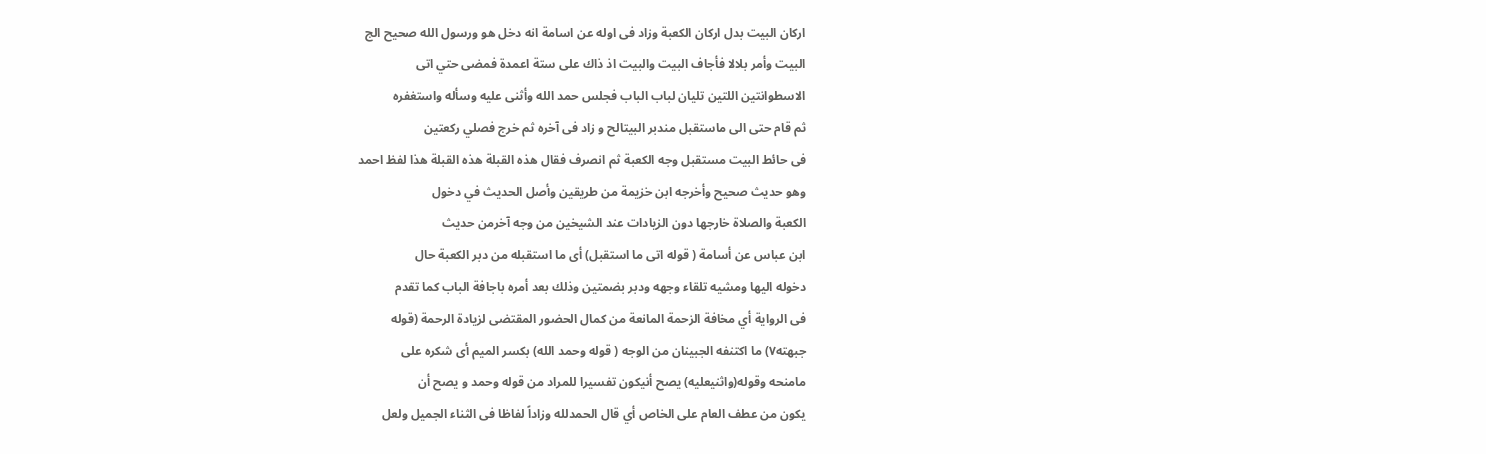اركان البيت بدل اركان الكعبة وزاد فى اوله عن اسامة انه دخل هو ورسول الله صحيح الج
البيت وأمر بلالا فأجاف البيت والبيت اذ ذاك على ستة اعمدة فمضى حتي اتى
الاسطوانتين اللتين تليان لباب الباب فجلس حمد الله وأثنى عليه وسأله واستغفره
ثم قام حتى الى ماستقبل مندبر البيتالح و زاد فى آخره ثم خرج فصلي ركعتين
فى حائط البيت مستقبل وجه الكعبة ثم انصرف فقال هذه القبلة هذه القبلة هذا لفظ احمد
وهو حديث صحيح وأخرجه ابن خزيمة من طريقين وأصل الحديث في دخول
الكعبة والصلاة خارجها دون الزيادات عند الشیخین من وجه آخرمن حديث
ابن عباس عن أسامة ( قوله اتى ما استقبل) أى ما استقبله من دبر الكعبة حال
دخوله اليها ومشيه تلقاء وجهه ودبر بضمتين وذلك بعد أمره باجافة الباب كما تقدم
فى الرواية أي مخافة الزحمة المانعة من كمال الحضور المقتضى لزيادة الرحمة (قوله
جبهته٧) ما اكتنفه الجبينان من الوجه ( قوله وحمد الله) بكسر الميم أى شكره على
مامنحه وقوله(واثنیعلیه) يصح أنیکون تفسیرا للمراد من قوله وحمد و يصح أن
يكون من عطف العام على الخاص أي قال الحمدلله وزاداً لفاظا فى الثناء الجميل ولعل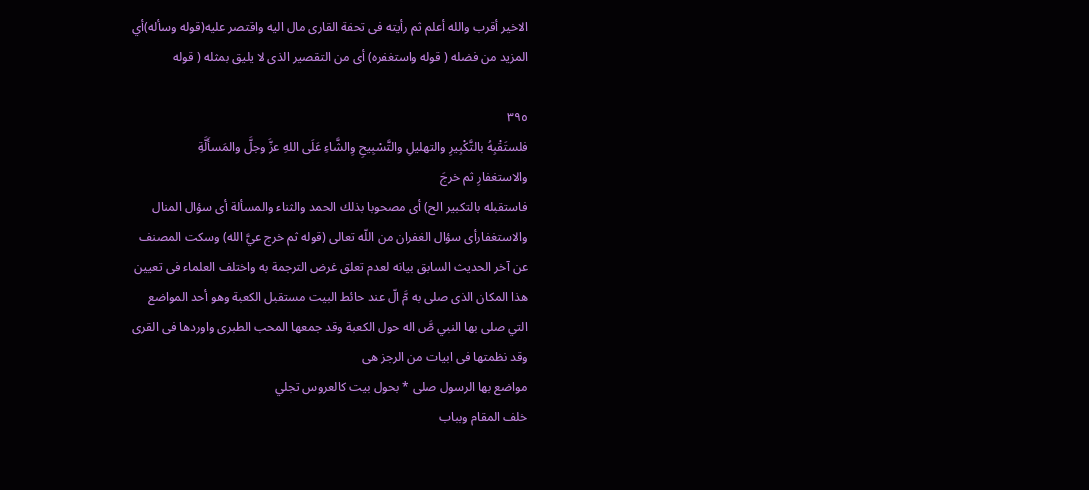الاخير أقرب والله أعلم ثم رأيته فى تحفة القارى مال اليه واقتصر عليه(قوله وسأله)أي
المزيد من فضله ( قوله واستغفره) أى من التقصير الذى لا يليق بمثله ( قوله

٣٩٥
فلستَقْبِهُ بالتَّكْبِيرِ والتهليلِ والتَّسْبِيحِ وِالشَّاءِ عَلَى اللهِ عزَّ وجلَّ والمَسأَلَّةِ
والاستغفارِ ثم خرجَ
فاستقبله بالتكبير الح) أى مصحوبا بذلك الحمد والثناء والمسألة أى سؤال المنال
والاستغفارأى سؤال الغفران من اللّه تعالى (قوله ثم خرج عيَّ الله) وسكت المصنف
عن آخر الحديث السابق بيانه لعدم تعلق غرض الترجمة به واختلف العلماء فى تعيين
هذا المكان الذى صلى به مَّ الّ عند حائط البيت مستقبل الكعبة وهو أحد المواضع
التي صلى بها النبي صَّ اله حول الكعبة وقد جمعها المحب الطبرى واوردها فى القرى
وقد نظمتها فی ابیات من الرجز هى
مواضع بها الرسول صلى * بحول بيت كالعروس تجلي
خلف المقام وبباب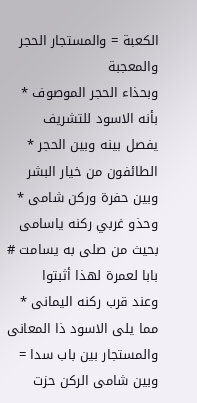الكعبة = والمستجار الحجر والمعجبة
وبحذاء الحجر الموصوف * بأنه الاسود للتشريف
يفصل بينه وبين الحجر * الطائفون من خيار البشر
وبين حفرة وركن شامى * وحذو غربي ركنه ياسامى
بحيث من صلى به يسامت # بابا لعمرة لهذا أثبتوا
وعند قرب ركنه اليمانى * مما يلى الاسود ذا المعانى
والمستجار بين باب سدا = وبين شامى الركن حزت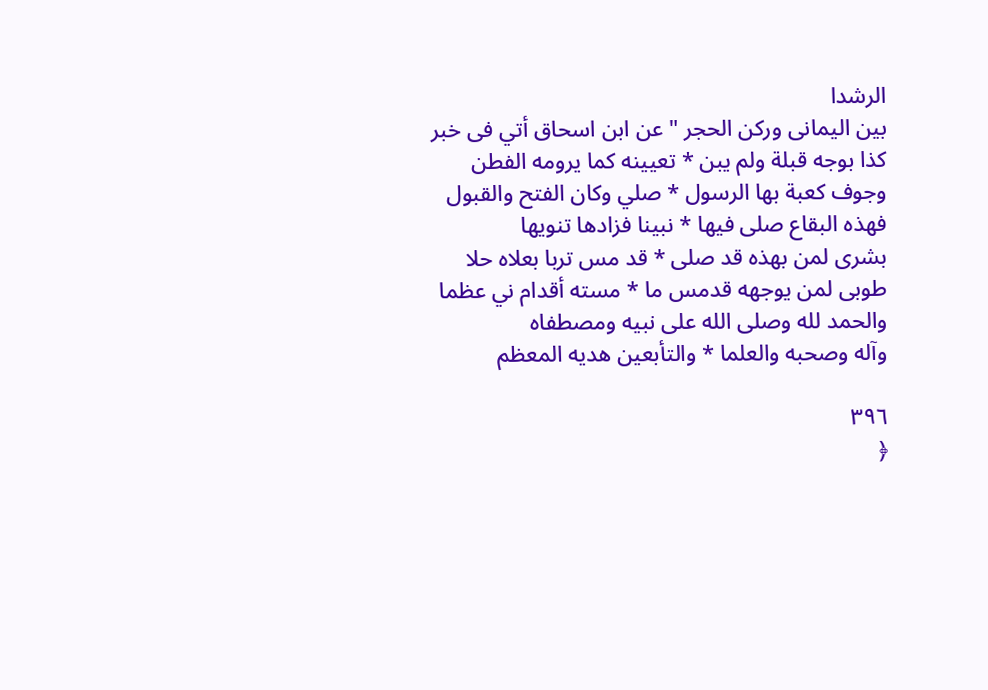الرشدا
بین اليمانى وركن الحجر " عن ابن اسحاق أتي فى خبر
كذا بوجه قبلة ولم يبن * تعيينه كما يرومه الفطن
وجوف كعبة بها الرسول * صلي وكان الفتح والقبول
فهذه البقاع صلى فيها * نبينا فزادها تنويها
بشرى لمن بهذه قد صلى * قد مس تربا بعلاه حلا
طوبى لمن يوجهه قدمس ما * مسته أقدام ني عظما
والحمد لله وصلى الله على نبيه ومصطفاه
وآله وصحبه والعلما * والتأبعين هديه المعظم

٣٩٦
﴿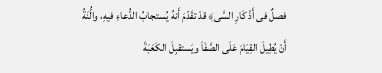فصلٌ فى أَذْ كَارِ السَّى﴾ قدْ تقَدّمَ أَنهُ يُستجابُ الدُّعاءِ فيهِ، والُّنَةُ
أَنْ يُطِيلَ القِيَامَ عَلَى الصَّفَاَ ويَستقبِلَ الكَعَبَةَ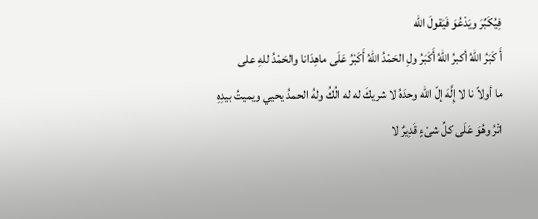فِيُكَبِّرَ ويَدْعُوَ فَيَقولَ الله
أَ كَبَرُ اللهُ أكبرُ اللّهُ أَكَبَرُ ولِ الحَمْدُ اللهُ أَكَبْرُ عَلَى ماهِدَانا والحَمْدُ للهِ على
ما أولاً نا لا إِلَّهَ إلّ الله وحدَهُ لا شريكَ له له الُكُ ولهُ الحمدُ يحيي ويميتُ بيدِهِ
اتْرُ وهُوَ عَلَى كلِّ شىْءٍ قَدِيرٌ لا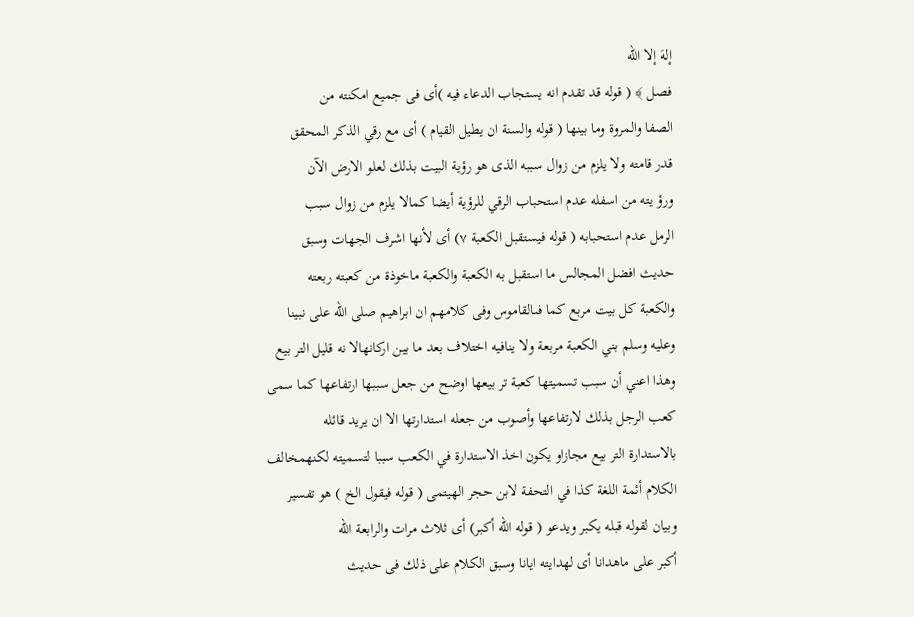إلهَ إلا الله
فصل ﴾ ( قوله قد تقدم انه يستجاب الدعاء فيه )أى فى جميع امكنته من
الصفا والمروة وما بينها ( قوله والسنة ان يطيل القيام ) أى مع رقي الذكر المحقق
قدر قامته ولا يلزم من زوال سببه الذى هو رؤية البيت بذلك لعلو الارض الآن
ورؤ يته من اسفله عدم استحباب الرقي للرؤية أيضا كمالا يلزم من زوال سبب
الرمل عدم استحبابه ( قوله فيستقبل الكعبة ٧) أى لأنها اشرف الجهات وسبق
حديث افضل المجالس ما استقبل به الكعبة والكعبة ماخوذة من كعبته ربعته
والكعبة کل بیت مربع کما فىالقاموس وفی کلامهم ان ابراهيم صلى الله على نبينا
وعليه وسلم بني الكعبة مربعة ولا ینافيه اختلاف بعد ما بین اركانهالا نه قليل التر بيع
وهذا اعني أن سبب تسميتها كعبة تر بيعها اوضح من جعل سببها ارتفاعها كما سمى
كعب الرجل بذلك لارتفاعها وأصوب من جعله استدارتها الا ان يريد قائله
بالاستدارة التر بيع مجازاو يكون اخذ الاستدارة في الكعب سببا لتسميته لكنهمخالف
الكلام أئمة اللغة كذا في التحفة لابن حجر الهيتمى ( قوله فيقول الخ ) هو تفسير
وبيان لقوله قبله يكبر ويدعو ( قوله الله أكبر) أى ثلاث مرات والرابعة اللّه
أكبر على ماهدانا أى لهدايته ايانا وسبق الكلام على ذلك فى حديث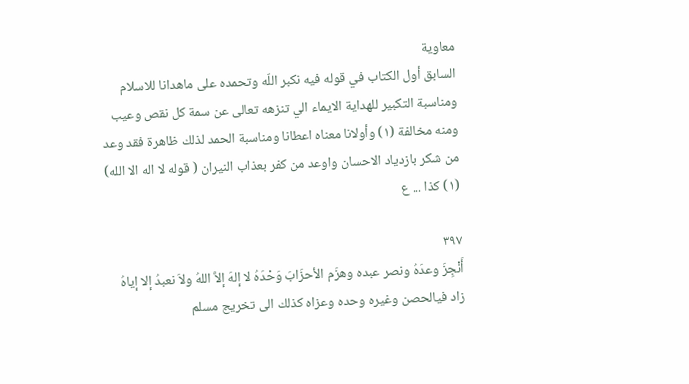معاوية
السابق أول الكتاب في قوله فيه نكبر اللّه وتحمده على ماهدانا للاسلام
ومناسبة التكبير للهداية الايماء الي تنزهه تعالى عن سمة كل نقص وعيب
ومنه مخالفة (١) وأولانا معناه اعطانا ومناسبة الحمد لذلك ظاهرة فقد وعد
من شكر بازدياد الاحسان واوعد من كفر بعذاب النيران ( قوله لا اله الا الله)
(١) كذا ... ع

٣٩٧
أَنْجِزَ وعدَهُ ونصر عبده وهزَم الأحزَابَ وَحْدَهُ لا إلهَ إلاَّ اللهُ ولاَ نعبدُ إلا إياهُ
زاد فیالحصن وغيره وحده وعزاه کذلك الی تخريج مسلم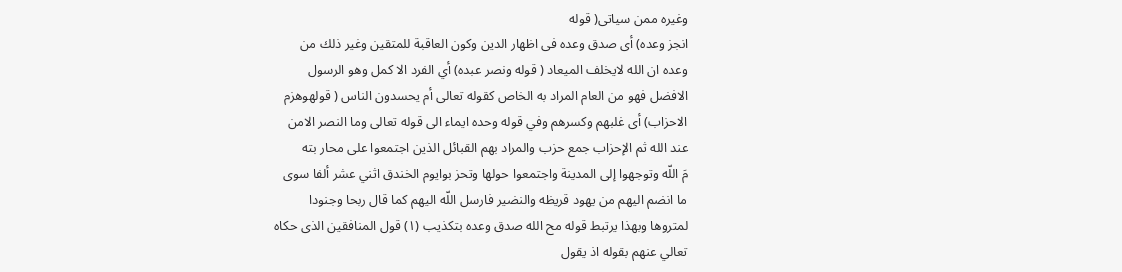وغيره ممن سیاتی( قوله
انجز وعده) أى صدق وعده فى اظهار الدين وكون العاقبة للمتقين وغير ذلك من
وعده ان الله لايخلف الميعاد ( قوله ونصر عبده) أي الفرد الا كمل وهو الرسول
الافضل فهو من العام المراد به الخاص كقوله تعالى أم يحسدون الناس ( قولهوهزم
الاحزاب) أى غلبهم وكسرهم وفي قوله وحده ايماء الى قوله تعالى وما النصر الامن
عند الله ثم الإحزاب جمع حزب والمراد بهم القبائل الذين اجتمعوا على محار بته
مَ اللّه وتوجهوا إلى المدينة واجتمعوا حولها وتحز بوايوم الخندق اثني عشر ألفا سوى
ما انضم اليهم من يهود قريظه والنضير فارسل اللّه اليهم كما قال ربحا وجنودا
لمتروها وبهذا يرتبط قوله مح الله صدق وعده بتكذيب (١) قول المنافقین الذی حكاه
تعالي عنهم بقوله اذ يقول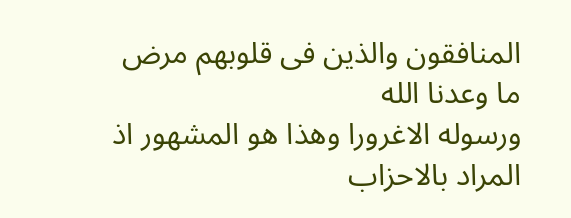المنافقون والذين فى قلوبهم مرض ما وعدنا الله
ورسوله الاغرورا وهذا هو المشهور اذ المراد بالاحزاب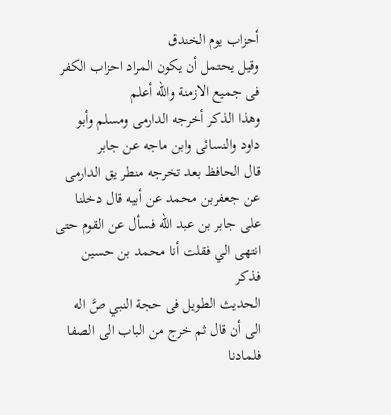أحزاب يوم الخندق
وقيل يحتمل أن يكون المراد احزاب الكفر فى جميع الازمنة والله أعلم
وهذا الذكر أخرجه الدارمى ومسلم وأبو داود والنسائى وابن ماجه عن جابر
قال الحافظ بعد تخرجه منطر یق الدارمی عن جعفربن محمد عن أبيه قال دخلنا
على جابر بن عبد الله فسأل عن القوم حتى انتهى الي فقلت أنا محمد بن حسين فذكر
الحديث الطويل فى حجة النبي صَّ اله الى أن قال ثم خرج من الباب الى الصفا فلمادنا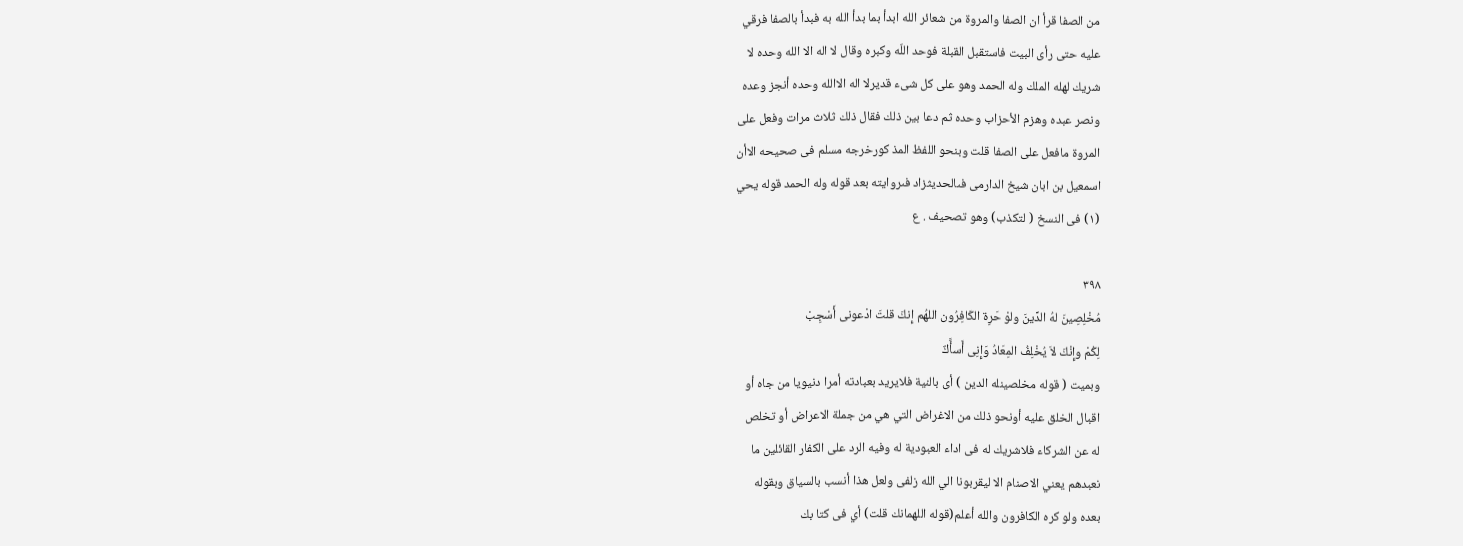من الصفا قرأ ان الصفا والمروة من شعائر الله ابدأ بما بدأ الله به فبدأ بالصفا فرقي
عليه حتى رأى البيت فاستقبل القبلة فوحد اللّه وكبره وقال لا اله الا الله وحده لا
شريك لهله الملك وله الحمد وهو على كل شىء قديرلا اله الاالله وحده أنجز وعده
ونصر عبده وهزم الأحزاب وحده ثم دعا بين ذلك فقال ذلك ثلاث مرات وفعل على
المروة مافعل على الصفا قلت وبنحو اللفظ المذ كورخرجه مسلم فى صحيحه الاأن
اسمعیل بن ابان شیخ الدارمى فىالحديثزاد فىروايته بعد قوله وله الحمد قوله يحي
(١) فى النسخ ( لتكذب) وهو تصحيف . ع

٣٩٨
مُخْلِصِينَ لهُ الدِّينَ ولوْ حَرِة الكَافِرُون اللهُم إِنكَ قلتَ ادْعونى أَسْجِبْ
لِكُمْ وإِنْكَ لاَ يُخْلِفُ المِعَادُ وَإِنِى أَسأَّكٌ
وبميت ( قوله مخلصینله الدين ) أى بالنية فلایرید بعبادته أمرا دنيويا من جاه أو
اقبال الخلق عليه أونحو ذلك من الاغراض التي هي من جملة الاعراض أو تخلص
له عن الشركاء فلاشريك له فى اداء العبودية له وفيه الرد على الكفار القائلين ما
نعبدهم يعني الاصنام الا ليقربونا الي الله زلفى ولعل هذا أنسب بالسياق وبقوله
بعده ولو كره الكافرون والله أعلم(قوله اللهمانك قلت) أي فى كتا بك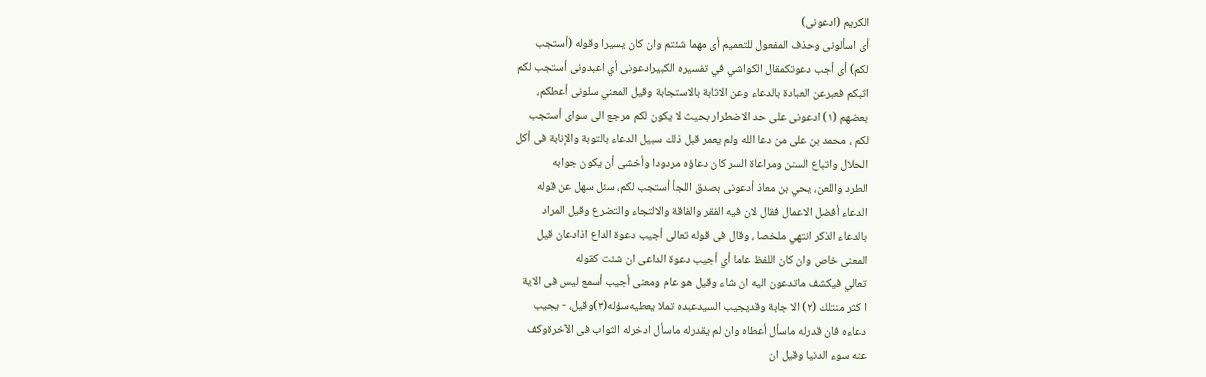الكريم (ادعونى)
أى اسألونى وحذف المفعول للتعميم أى مهما شئتم وان كان يسيرا وقوله (أستجب
لكم) أى أجب دعوتكمقال الكواشي في تفسيره الكبيرادعونى أي اعبدونى أستجب لكم
اثبكم فعبرعن العبادة بالدعاء وعن الاثابة بالاستجابة وقيل المعني سلونى أعطكم،
بعضهم (١) ادعونى على حد الاضطرار بحيث لا يكون لكم مرجع الى سواى أستجب
لكم ، محمد بن على من دعا الله ولم يعمر قبل ذلك سبيل الدعاء بالتوبة والإنابة فى أكل
الحلال واتباع السنن ومراعاة السر كان دعاؤه مردودا وأخشى أن يكون جوابه
الطرد واللعن، يحي بن معاذ أدعونى بصدق اللجأ أستجب لكم، سئل سهل عن قوله
الدعاء أفضل الاعمال فقال لان فيه الفقر والفاقة والالتجاء والتضرع وقيل المراد
بالدعاء الذكر انتهي ملخصا ، وقال فى قوله تعالى أجيب دعوة الداع اذادعان قيل
المعنى خاص وان كان اللفظ عاما أي أجيب دعوة الداعى ان شئت كقوله
تعالي فيكشف ماتدعون اليه ان شاء وقيل هو عام ومعنى أجيب أسمع ليس فى الاية
ا کثر منتلك (٢) الا جابة وقدیجیب السيدعبده تملا یعطیەسؤله(٣)وقيل، - يجيب
دعاءه فان قدرله ماسأل أعطاه وان لم يقدرله ماسأل ادخرله الثواب فى الآخرةوكف
عنه سوء الدنيا وقيل ان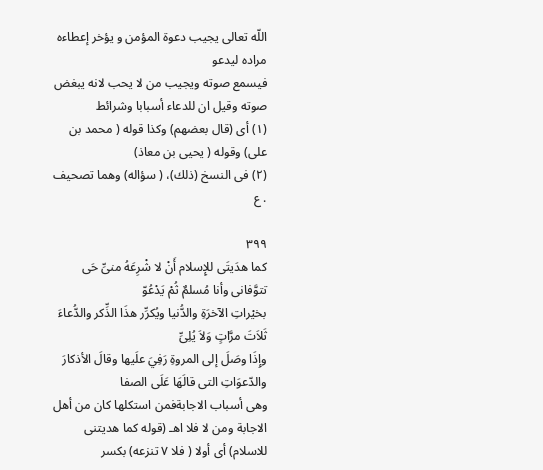اللّه تعالى يجيب دعوة المؤمن و يؤخر إعطاءه مراده ليدعو
فيسمع صوته ويجيب من لا يحب لانه يبغض صوته وقيل ان للدعاء أسبابا وشرائط
(١) أى (قال بعضهم) وكذا قوله ( محمد بن على) وقوله ( يحيى بن معاذ)
(٢) فى النسخ (ذلك)، ( سؤاله) وهما تصحيف . ع

٣٩٩
كما هدَيتَى للإِسلام أَنْ لا شْرِعَهُ منىِّ حَى تتوَّفانى وأنا مُسلمٌ ثُمْ يَدْعُوّ
بخيْراتِ الآخرَةِ والدُّنيا ويُكرِّر هذَا الذِّكر والدُّعاءَ ثَلاَتَ مرَّاتٍ وَلاَ يُلِىِّ
وإِذَا وصَلَ إلى المروةِ رَفِيَ علَيها وقالَ الأذكارَ والدّعوَاتِ التى قالَهَا عَلَى الصفا
وهی أسباب الاجابةفمن استكلها كان من أهل الاجابة ومن لا فلا اهـ (قوله كما هديتنى
للاسلام) أى أولا ( فلا ٧ تنزعه) بكسر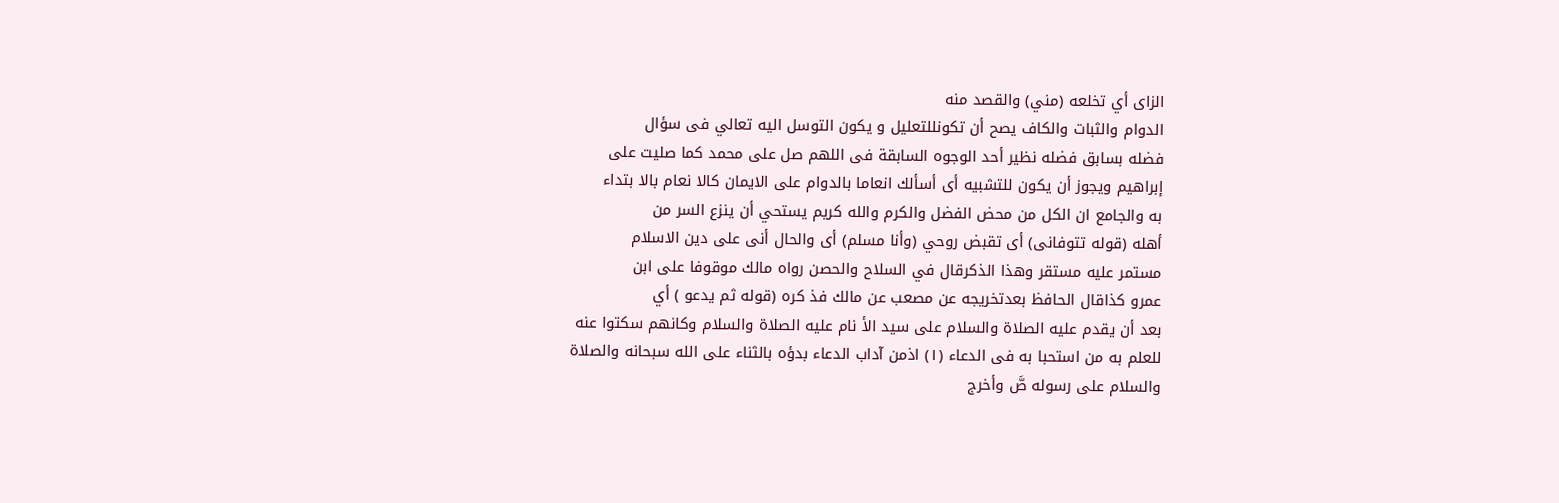الزاى أي تخلعه (مني) والقصد منه
الدوام والثبات والکاف یصح أن تكونللتعلیل و یکون التوسل اليه تعالي فى سؤال
فضله بسابق فضله نظير أحد الوجوه السابقة فى اللهم صل على محمد كما صليت على
إبراهيم ويجوز أن يكون للتشبيه أى أسألك انعاما بالدوام على الايمان كالا نعام بالا بتداء
به والجامع ان الكل من محض الفضل والكرم والله كريم يستحي أن ينزع السر من
أهله (قوله تتوفانى) أى تقبض روحي (وأنا مسلم) أى والحال أنى على دين الاسلام
مستمر عليه مستقر وهذا الذكرقال في السلاح والحصن رواه مالك موقوفا على ابن
عمرو كذاقال الحافظ بعدتخريجه عن مصعب عن مالك فذ كره (قوله ثم يدعو ) أي
بعد أن يقدم عليه الصلاة والسلام على سيد الأ نام عليه الصلاة والسلام وكانهم سكتوا عنه
للعلم به من استحبا به فى الدعاء (١) اذمن آداب الدعاء بدؤه بالثناء على الله سبحانه والصلاة
والسلام على رسوله صَّ وأخرج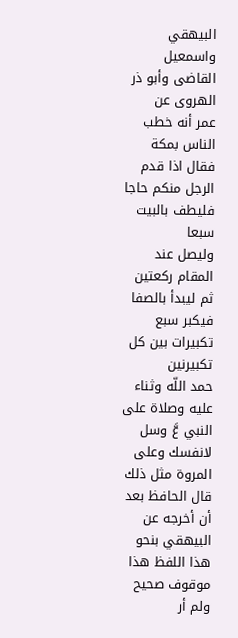البيهقي واسمعيل القاضى وأبو ذر الهروى عن
عمر أنه خطب الناس بمكة فقال اذا قدم الرجل منكم حاجا فليطف بالبيت سبعا
وليصل عند المقام ركعتين ثم ليبدأ بالصفا فيكبر سبع تكبيرات بين كل تكبيرنين
حمد اللّه وثناء عليه وصلاة على النبي عَّ وسل لانفسك وعلى المروة مثل ذلك
قال الحافظ بعد أن أخرجه عن البيهقي بنحو هذا اللفظ هذا موقوف صحيح ولم أر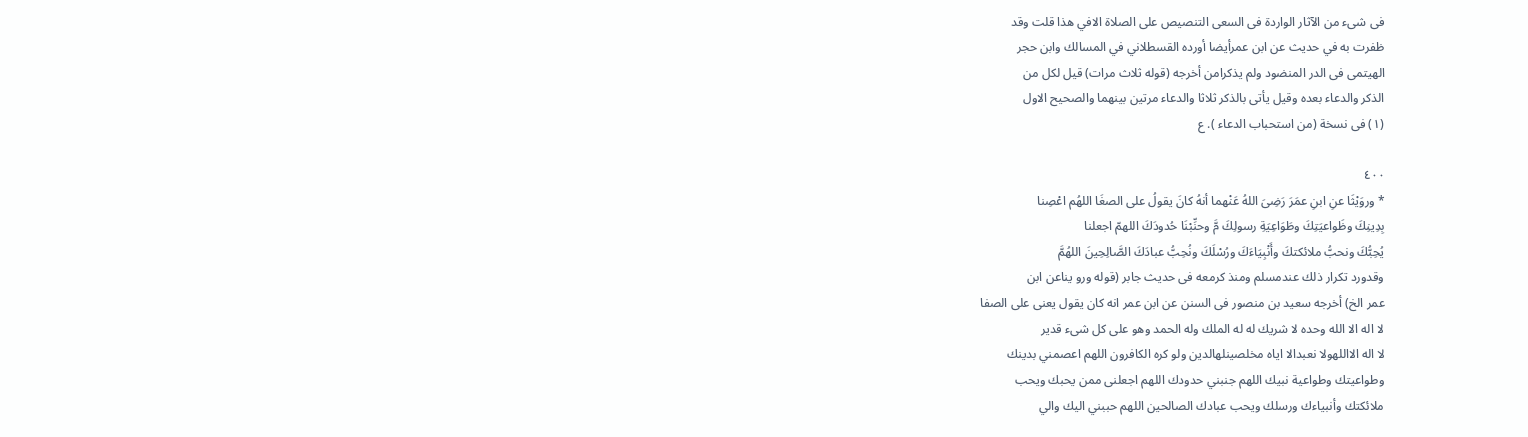فى شىء من الآثار الواردة فى السعى التنصيص على الصلاة الافي هذا قلت وقد
ظفرت به في حديث عن ابن عمرأيضا أورده القسطلاني في المسالك وابن حجر
الهيتمى فى الدر المنضود ولم يذكرامن أخرجه (قوله ثلاث مرات) قيل لكل من
الذكر والدعاء بعده وقيل يأتى بالذكر ثلاثا والدعاء مرتين بينهما والصحيح الاول
(١) فى نسخة (من استحباب الدعاء ). ع

٤٠٠
* وروَيْثَا عنِ ابنِ عمَرَ رَضِىَ اللهُ عَنْهما أنهُ كانَ يقولُ على الصغَا اللهُم اعْصِنا
بِدِينِكَ وظَواعيَتِكَ وطَوَاعِيَةِ رسولِكَ مَّ وحنِّبْنَا حُدودَكَ اللهمّ اجعلنا
يُحِبُّكَ ونحبُّ ملائكتكَ وأَنْبِيَاءَكَ ورُسْلَكَ ونُحِبُّ عبادَكَ الصَّالِحِينَ اللهُمَّ
وقدورد تكرار ذلك عندمسلم ومنذ کرمعه فی حدیث جابر (قوله ورو یناعن ابن
عمر الخ) أخرجه سعيد بن منصور فى السنن عن ابن عمر انه كان يقول يعنى على الصفا
لا اله الا الله وحده لا شريك له له الملك وله الحمد وهو على كل شىء قدير
لا اله الااللهولا نعبدالا ایاه مخلصينلهالدين ولو كره الكافرون اللهم اعصمني بدينك
وطواعيتك وطواعية نبيك اللهم جنبني حدودك اللهم اجعلنى ممن يحبك ويحب
ملائكتك وأنبياءك ورسلك ويحب عبادك الصالحين اللهم حببني اليك والي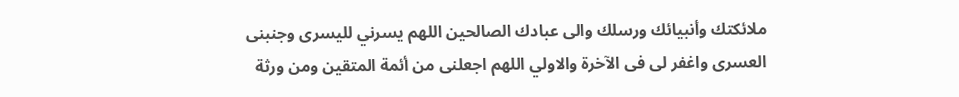ملائکتك وأنبيائك ورسلك والی عبادك الصالحين اللهم يسرني لليسری وجنبنی
العسرى واغفر لى فى الآخرة والاولي اللهم اجعلنى من أئمة المتقين ومن ورثة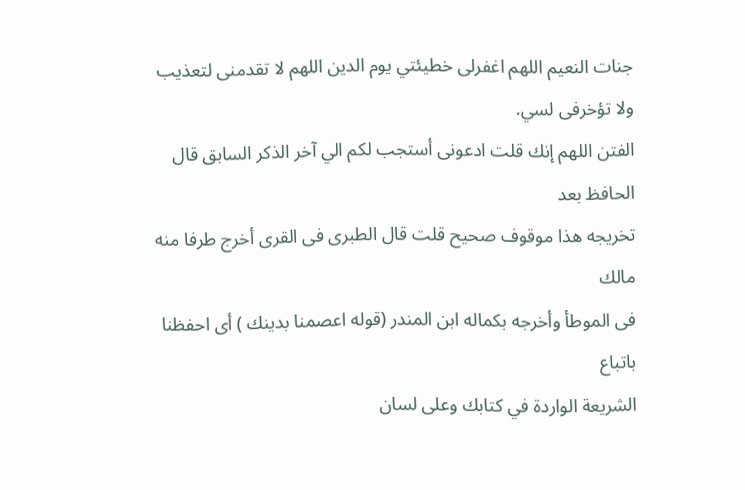جنات النعيم اللهم اغفرلى خطيئتي يوم الدين اللهم لا تقدمنى لتعذيب ولا تؤخرفى لسي.
الفتن اللهم إنك قلت ادعونى أستجب لكم الي آخر الذكر السابق قال الحافظ بعد
تخريجه هذا موقوف صحيح قلت قال الطبرى فى القرى أخرج طرفا منه مالك
فى الموطأ وأخرجه بكماله ابن المندر (قوله اعصمنا بدينك ) أى احفظنا باتباع
الشريعة الواردة في كتابك وعلى لسان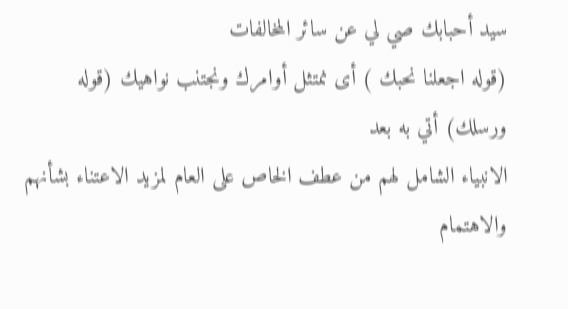سيد أحبابك صي لي عن سائر المخالفات
(قوله اجعلنا نحبك ) أى نمتثل أوامرك ونجتنب نواهیك (قوله ورسلك) أتي به بعد
الانبياء الشامل لهم من عطف الخاص على العام لمزيد الاعتناء بشأنهم والاهتمام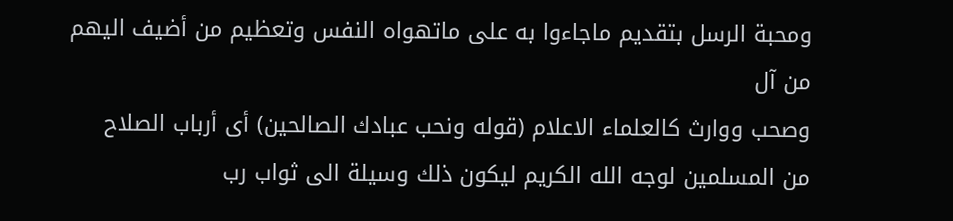ومحبة الرسل بتقديم ماجاءوا به على ماتهواه النفس وتعظيم من أضيف اليهم من آل
وصحب ووارث كالعلماء الاعلام (قوله ونحب عبادك الصالحين) أى أرباب الصلاح
من المسلمين لوجه الله الكريم ليكون ذلك وسيلة الى ثواب رب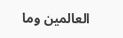العالمين وما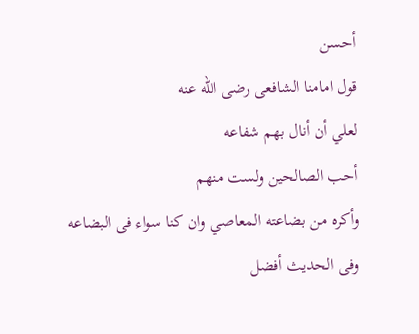أحسن
قول امامنا الشافعى رضى الله عنه
لعلي أن أنال بهم شفاعه
أحب الصالحين ولست منهم
وأكره من بضاعته المعاصي وان كنا سواء فى البضاعه
وفى الحديث أفضل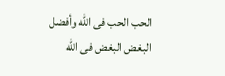الحب الحب فى الله وأفضل البغض البغض فى اللّه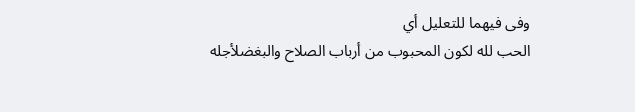وفى فيهما للتعليل أي
الحب لله لكون المحبوب من أرباب الصلاح والبغضلأجله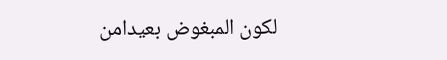لكون المبغوض بعيدامن